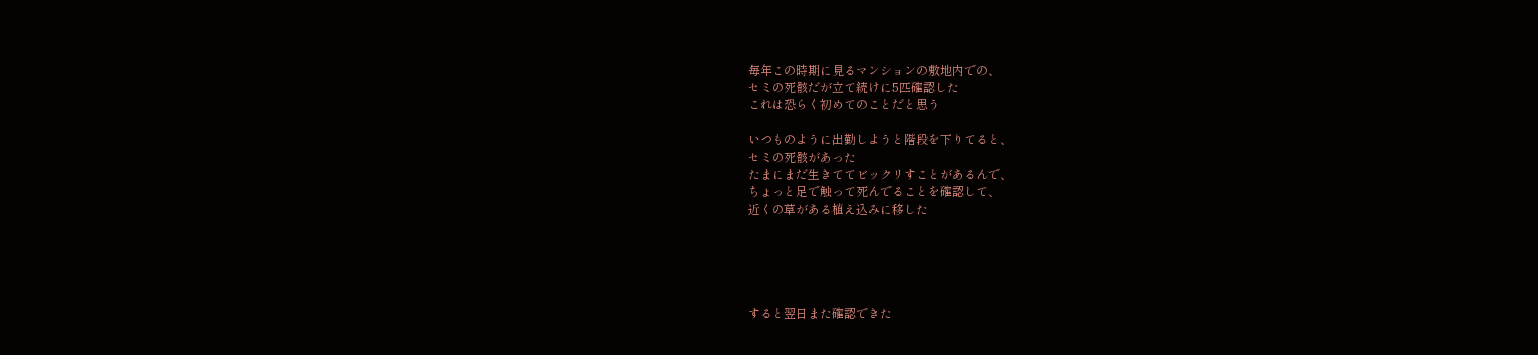毎年この時期に見るマンションの敷地内での、
セミの死骸だが立て続けに5匹確認した
これは恐らく初めてのことだと思う

いつものように出勤しようと階段を下りてると、
セミの死骸があった
たまにまだ生きててビックリすことがあるんで、
ちょっと足で触って死んでることを確認して、
近くの草がある植え込みに移した





すると翌日また確認できた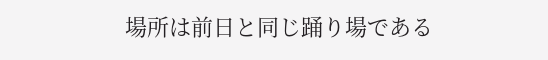場所は前日と同じ踊り場である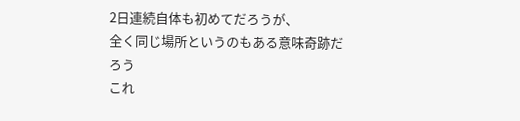2日連続自体も初めてだろうが、
全く同じ場所というのもある意味奇跡だろう
これ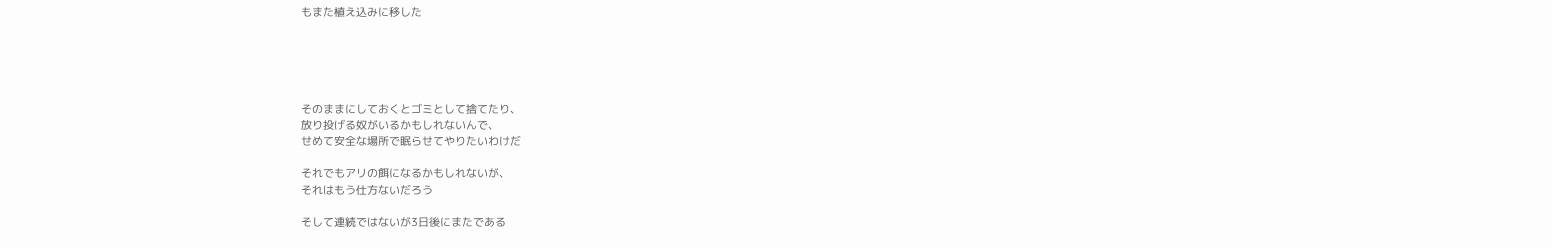もまた植え込みに移した





そのままにしておくとゴミとして捨てたり、
放り投げる奴がいるかもしれないんで、
せめて安全な場所で眠らせてやりたいわけだ

それでもアリの餌になるかもしれないが、
それはもう仕方ないだろう

そして連続ではないが3日後にまたである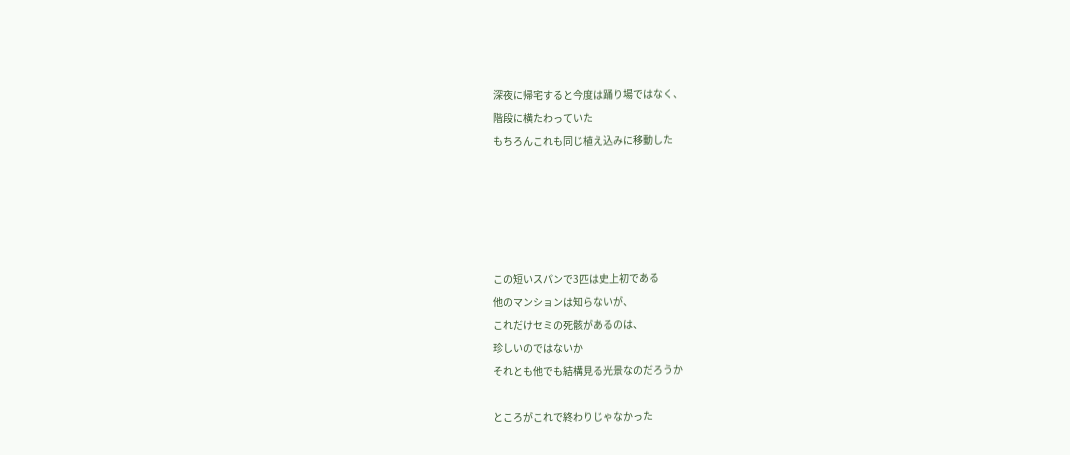深夜に帰宅すると今度は踊り場ではなく、
階段に横たわっていた
もちろんこれも同じ植え込みに移動した





この短いスパンで3匹は史上初である
他のマンションは知らないが、
これだけセミの死骸があるのは、
珍しいのではないか
それとも他でも結構見る光景なのだろうか

ところがこれで終わりじゃなかった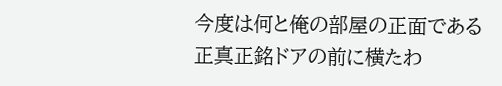今度は何と俺の部屋の正面である
正真正銘ドアの前に横たわ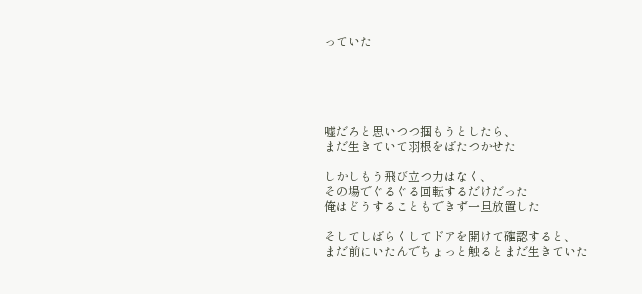っていた





嘘だろと思いつつ掴もうとしたら、
まだ生きていて羽根をばたつかせた

しかしもう飛び立つ力はなく、
その場でぐるぐる回転するだけだった
俺はどうすることもできず一旦放置した

そしてしばらくしてドアを開けて確認すると、
まだ前にいたんでちょっと触るとまだ生きていた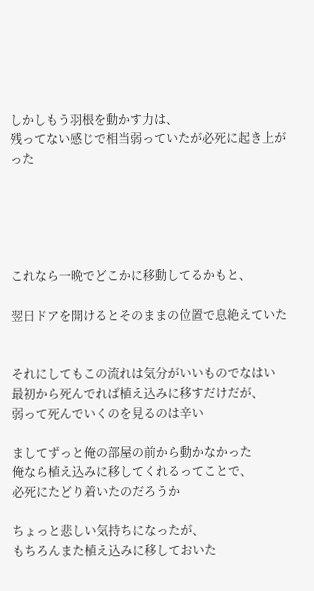しかしもう羽根を動かす力は、
残ってない感じで相当弱っていたが必死に起き上がった





これなら一晩でどこかに移動してるかもと、

翌日ドアを開けるとそのままの位置で息絶えていた


それにしてもこの流れは気分がいいものでなはい
最初から死んでれば植え込みに移すだけだが、
弱って死んでいくのを見るのは辛い

ましてずっと俺の部屋の前から動かなかった
俺なら植え込みに移してくれるってことで、
必死にたどり着いたのだろうか

ちょっと悲しい気持ちになったが、
もちろんまた植え込みに移しておいた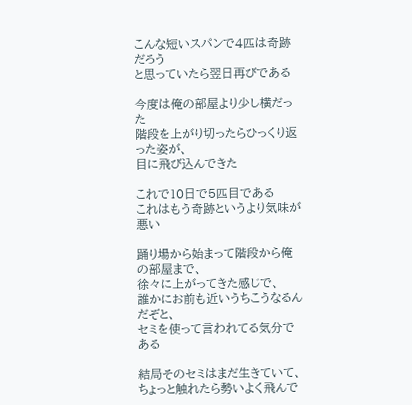こんな短いスパンで4匹は奇跡だろう
と思っていたら翌日再びである

今度は俺の部屋より少し横だった
階段を上がり切ったらひっくり返った姿が、
目に飛び込んできた

これで10日で5匹目である
これはもう奇跡というより気味が悪い

踊り場から始まって階段から俺の部屋まで、
徐々に上がってきた感じで、
誰かにお前も近いうちこうなるんだぞと、
セミを使って言われてる気分である

結局そのセミはまだ生きていて、
ちょっと触れたら勢いよく飛んで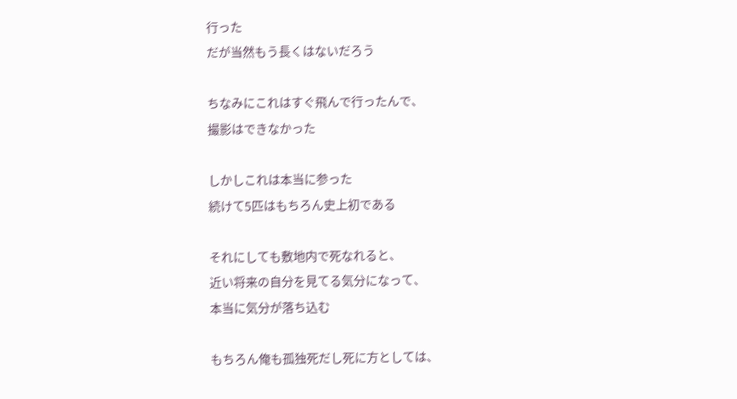行った
だが当然もう長くはないだろう

ちなみにこれはすぐ飛んで行ったんで、
撮影はできなかった

しかしこれは本当に参った
続けて5匹はもちろん史上初である

それにしても敷地内で死なれると、
近い将来の自分を見てる気分になって、
本当に気分が落ち込む

もちろん俺も孤独死だし死に方としては、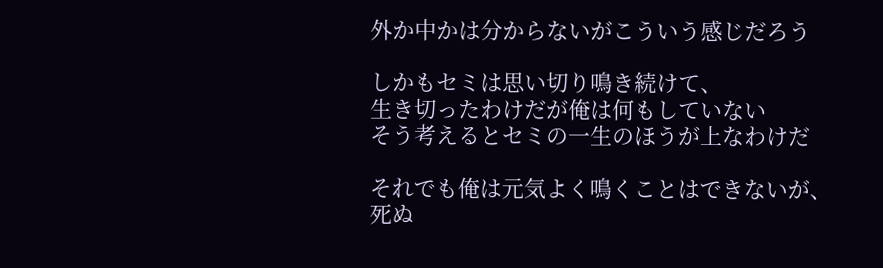外か中かは分からないがこういう感じだろう

しかもセミは思い切り鳴き続けて、
生き切ったわけだが俺は何もしていない
そう考えるとセミの一生のほうが上なわけだ

それでも俺は元気よく鳴くことはできないが、
死ぬ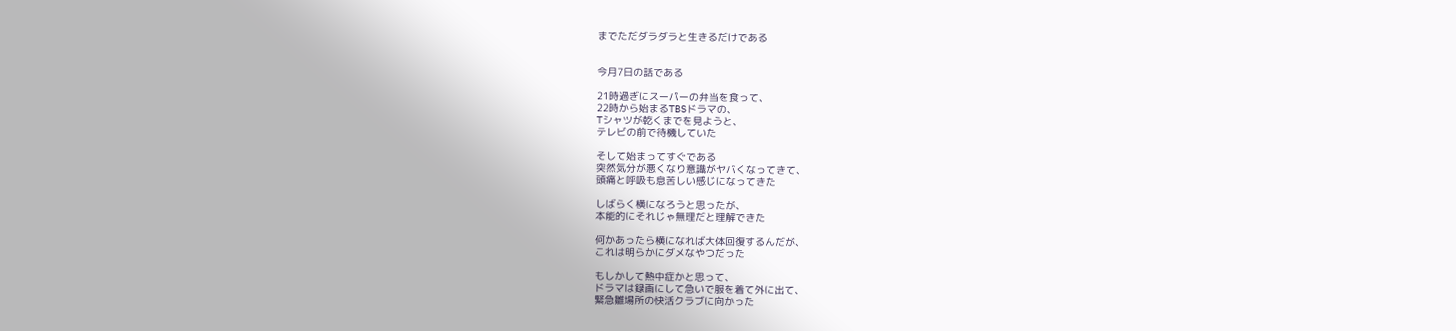までただダラダラと生きるだけである


今月7日の話である

21時過ぎにスーパーの弁当を食って、
22時から始まるTBSドラマの、
Tシャツが乾くまでを見ようと、
テレビの前で待機していた

そして始まってすぐである
突然気分が悪くなり意識がヤバくなってきて、
頭痛と呼吸も息苦しい感じになってきた

しばらく横になろうと思ったが、
本能的にそれじゃ無理だと理解できた

何かあったら横になれば大体回復するんだが、
これは明らかにダメなやつだった

もしかして熱中症かと思って、
ドラマは録画にして急いで服を着て外に出て、
緊急雛場所の快活クラブに向かった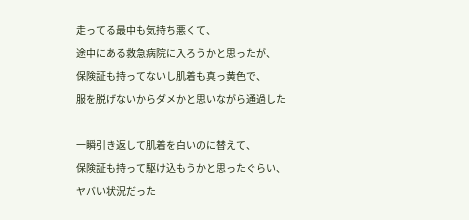走ってる最中も気持ち悪くて、
途中にある救急病院に入ろうかと思ったが、
保険証も持ってないし肌着も真っ黄色で、
服を脱げないからダメかと思いながら通過した

一瞬引き返して肌着を白いのに替えて、
保険証も持って駆け込もうかと思ったぐらい、
ヤバい状況だった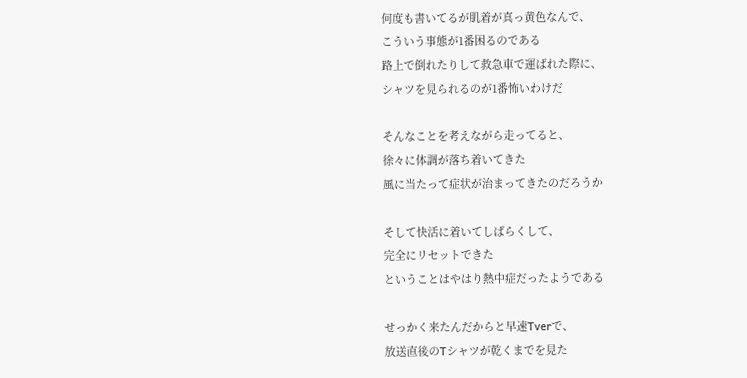何度も書いてるが肌着が真っ黄色なんで、
こういう事態が1番困るのである
路上で倒れたりして救急車で運ばれた際に、
シャツを見られるのが1番怖いわけだ

そんなことを考えながら走ってると、
徐々に体調が落ち着いてきた
風に当たって症状が治まってきたのだろうか

そして快活に着いてしばらくして、
完全にリセットできた
ということはやはり熱中症だったようである

せっかく来たんだからと早速Tverで、
放送直後のTシャツが乾くまでを見た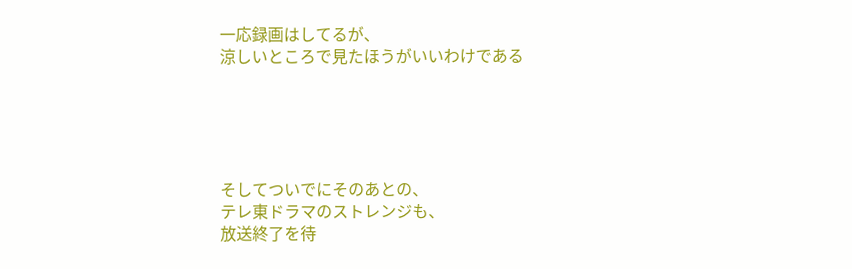一応録画はしてるが、
涼しいところで見たほうがいいわけである





そしてついでにそのあとの、
テレ東ドラマのストレンジも、
放送終了を待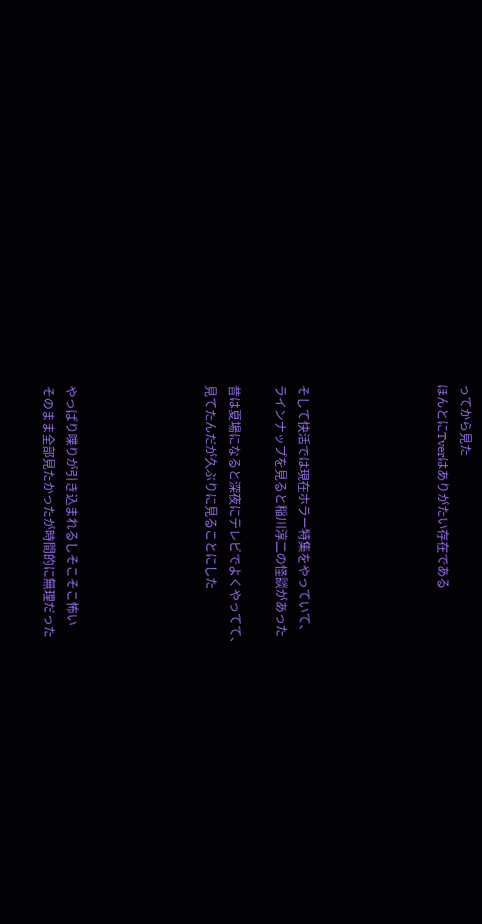ってから見た
ほんとにTverはありがたい存在である





そして快活では現在ホラー特集をやっていて、
ラインナップを見ると稲川淳二の怪談があった

昔は夏場になると深夜にテレビでよくやってて、
見てたんだが久ぶりに見ることにした





やっぱり喋りが引き込まれるしそこそこ怖い
そのまま全部見たかったが時間的に無理だった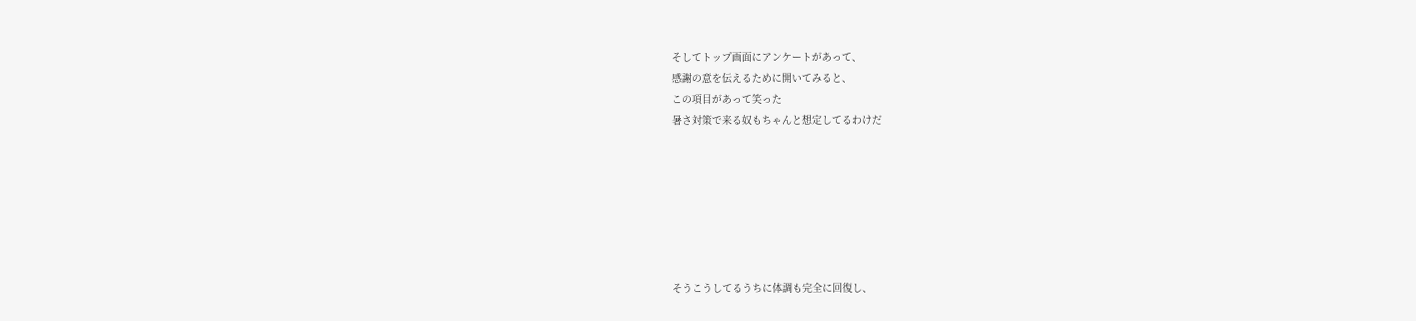そしてトップ画面にアンケートがあって、
感謝の意を伝えるために開いてみると、
この項目があって笑った
暑さ対策で来る奴もちゃんと想定してるわけだ







そうこうしてるうちに体調も完全に回復し、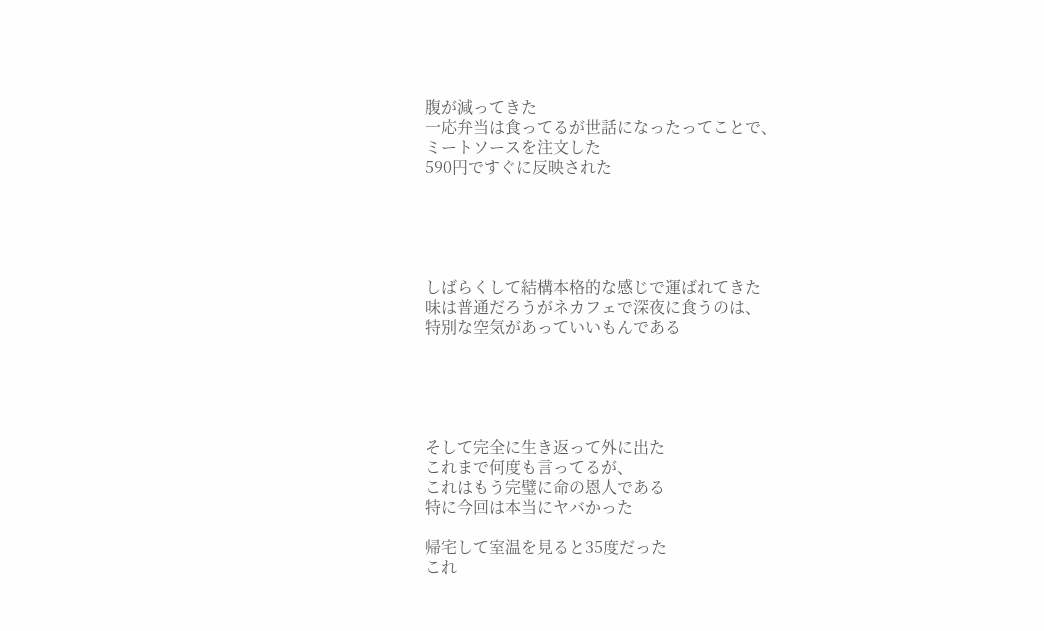腹が減ってきた
一応弁当は食ってるが世話になったってことで、
ミートソースを注文した
590円ですぐに反映された





しばらくして結構本格的な感じで運ばれてきた
味は普通だろうがネカフェで深夜に食うのは、
特別な空気があっていいもんである





そして完全に生き返って外に出た
これまで何度も言ってるが、
これはもう完璧に命の恩人である
特に今回は本当にヤバかった

帰宅して室温を見ると35度だった
これ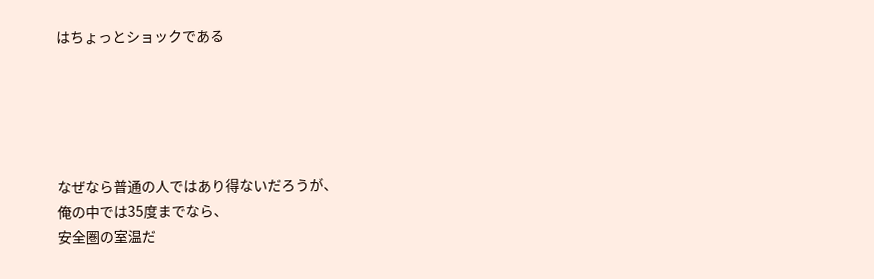はちょっとショックである





なぜなら普通の人ではあり得ないだろうが、
俺の中では35度までなら、
安全圏の室温だ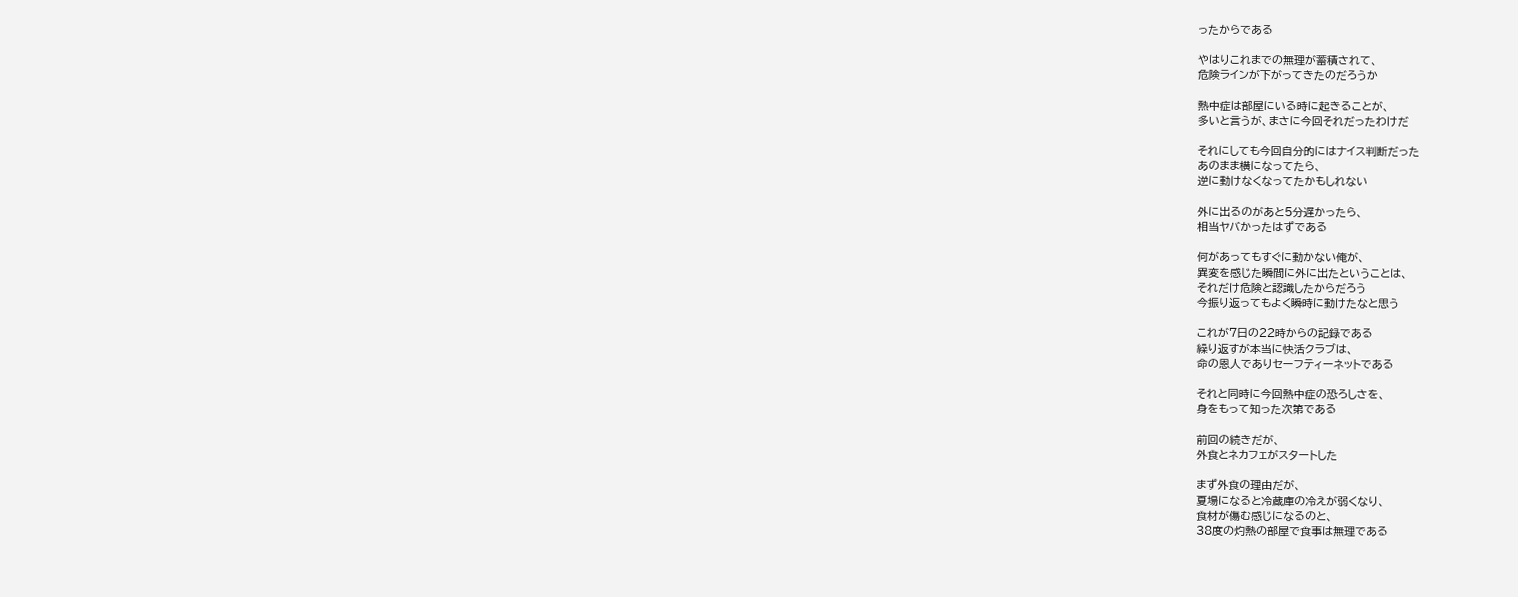ったからである

やはりこれまでの無理が蓄積されて、
危険ラインが下がってきたのだろうか

熱中症は部屋にいる時に起きることが、
多いと言うが、まさに今回それだったわけだ

それにしても今回自分的にはナイス判断だった
あのまま横になってたら、
逆に動けなくなってたかもしれない

外に出るのがあと5分遅かったら、
相当ヤバかったはずである

何があってもすぐに動かない俺が、
異変を感じた瞬間に外に出たということは、
それだけ危険と認識したからだろう
今振り返ってもよく瞬時に動けたなと思う

これが7日の22時からの記録である
繰り返すが本当に快活クラブは、
命の恩人でありセーフティーネットである

それと同時に今回熱中症の恐ろしさを、
身をもって知った次第である

前回の続きだが、
外食とネカフェがスタートした

まず外食の理由だが、
夏場になると冷蔵庫の冷えが弱くなり、
食材が傷む感じになるのと、
38度の灼熱の部屋で食事は無理である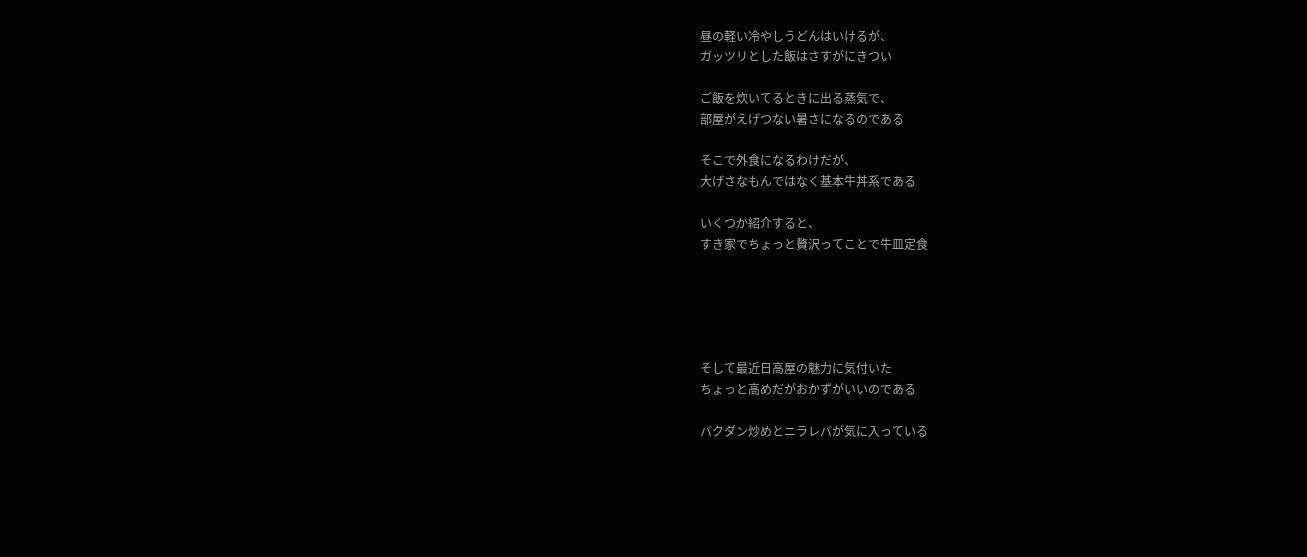昼の軽い冷やしうどんはいけるが、
ガッツリとした飯はさすがにきつい

ご飯を炊いてるときに出る蒸気で、
部屋がえげつない暑さになるのである

そこで外食になるわけだが、
大げさなもんではなく基本牛丼系である

いくつか紹介すると、
すき家でちょっと贅沢ってことで牛皿定食





そして最近日高屋の魅力に気付いた
ちょっと高めだがおかずがいいのである

バクダン炒めとニラレバが気に入っている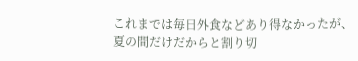これまでは毎日外食などあり得なかったが、
夏の間だけだからと割り切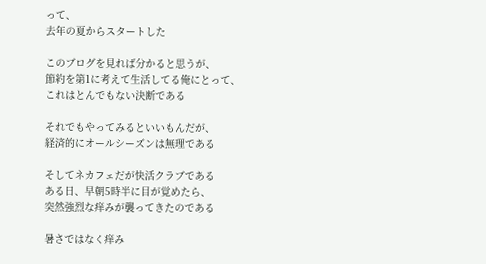って、
去年の夏からスタートした

このブログを見れば分かると思うが、
節約を第1に考えて生活してる俺にとって、
これはとんでもない決断である

それでもやってみるといいもんだが、
経済的にオールシーズンは無理である

そしてネカフェだが快活クラブである
ある日、早朝5時半に目が覚めたら、
突然強烈な痒みが襲ってきたのである

暑さではなく痒み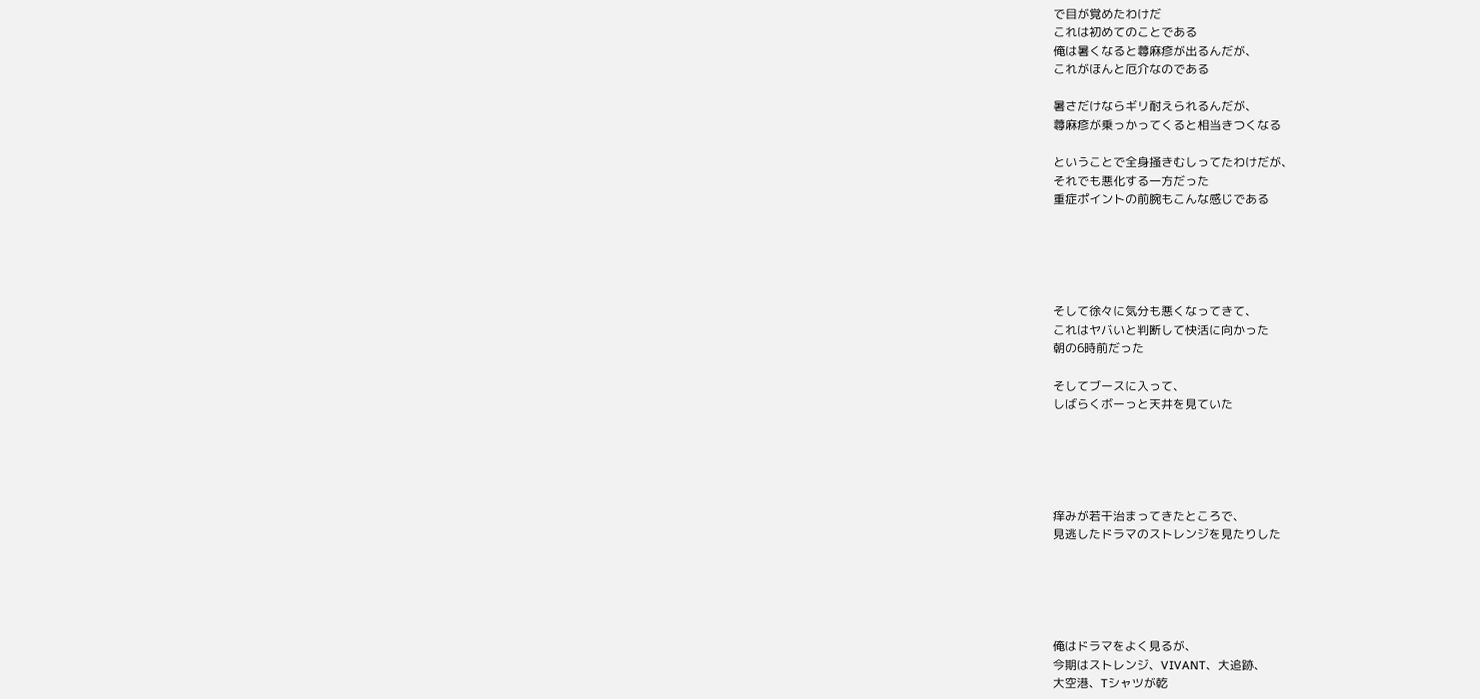で目が覚めたわけだ
これは初めてのことである
俺は暑くなると蕁麻疹が出るんだが、
これがほんと厄介なのである

暑さだけならギリ耐えられるんだが、
蕁麻疹が乗っかってくると相当きつくなる

ということで全身掻きむしってたわけだが、
それでも悪化する一方だった
重症ポイントの前腕もこんな感じである





そして徐々に気分も悪くなってきて、
これはヤバいと判断して快活に向かった
朝の6時前だった

そしてブースに入って、
しばらくボーっと天井を見ていた





痒みが若干治まってきたところで、
見逃したドラマのストレンジを見たりした





俺はドラマをよく見るが、
今期はストレンジ、VIVANT、大追跡、
大空港、Tシャツが乾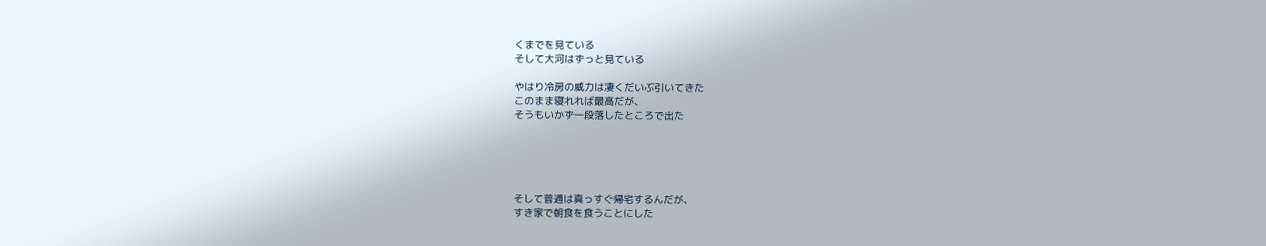くまでを見ている
そして大河はずっと見ている

やはり冷房の威力は凄くだいぶ引いてきた
このまま寝れれば最高だが、
そうもいかず一段落したところで出た





そして普通は真っすぐ帰宅するんだが、
すき家で朝食を食うことにした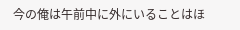今の俺は午前中に外にいることはほ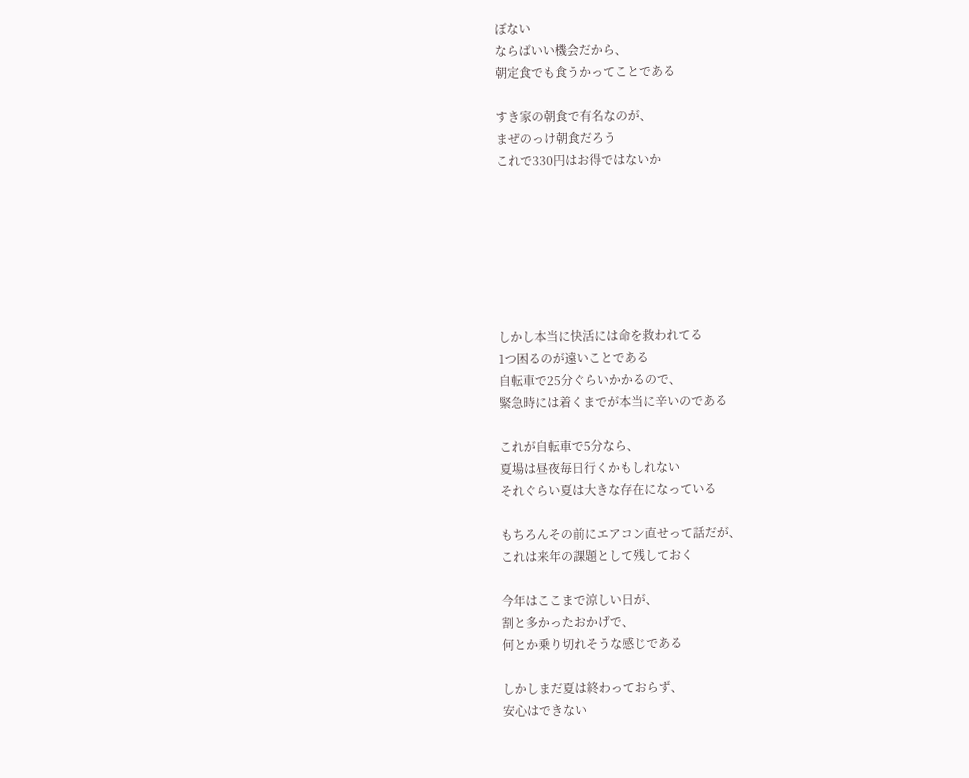ぼない
ならばいい機会だから、
朝定食でも食うかってことである

すき家の朝食で有名なのが、
まぜのっけ朝食だろう
これで330円はお得ではないか







しかし本当に快活には命を救われてる
1つ困るのが遠いことである
自転車で25分ぐらいかかるので、
緊急時には着くまでが本当に辛いのである

これが自転車で5分なら、
夏場は昼夜毎日行くかもしれない
それぐらい夏は大きな存在になっている

もちろんその前にエアコン直せって話だが、
これは来年の課題として残しておく

今年はここまで涼しい日が、
割と多かったおかげで、
何とか乗り切れそうな感じである

しかしまだ夏は終わっておらず、
安心はできない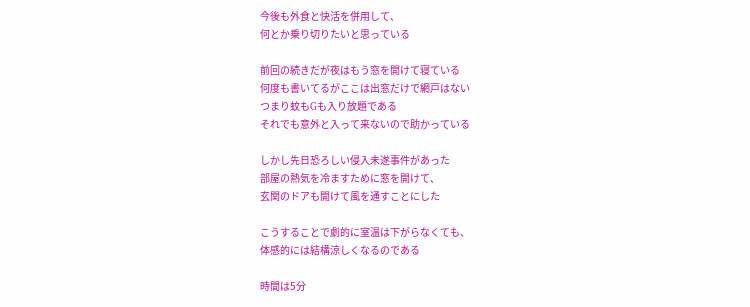今後も外食と快活を併用して、
何とか乗り切りたいと思っている

前回の続きだが夜はもう窓を開けて寝ている
何度も書いてるがここは出窓だけで網戸はない
つまり蚊もGも入り放題である
それでも意外と入って来ないので助かっている

しかし先日恐ろしい侵入未遂事件があった
部屋の熱気を冷ますために窓を開けて、
玄関のドアも開けて風を通すことにした

こうすることで劇的に室温は下がらなくても、
体感的には結構涼しくなるのである

時間は5分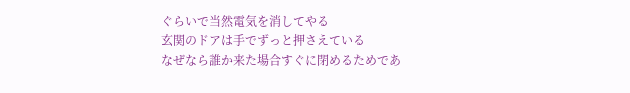ぐらいで当然電気を消してやる
玄関のドアは手でずっと押さえている
なぜなら誰か来た場合すぐに閉めるためであ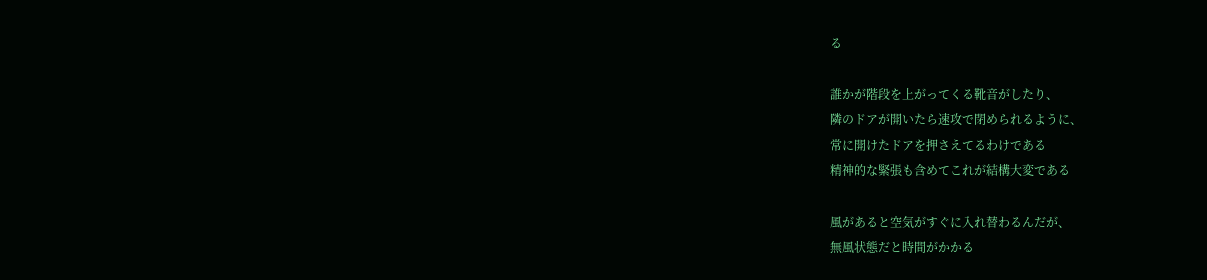る

誰かが階段を上がってくる靴音がしたり、
隣のドアが開いたら速攻で閉められるように、
常に開けたドアを押さえてるわけである
精神的な緊張も含めてこれが結構大変である

風があると空気がすぐに入れ替わるんだが、
無風状態だと時間がかかる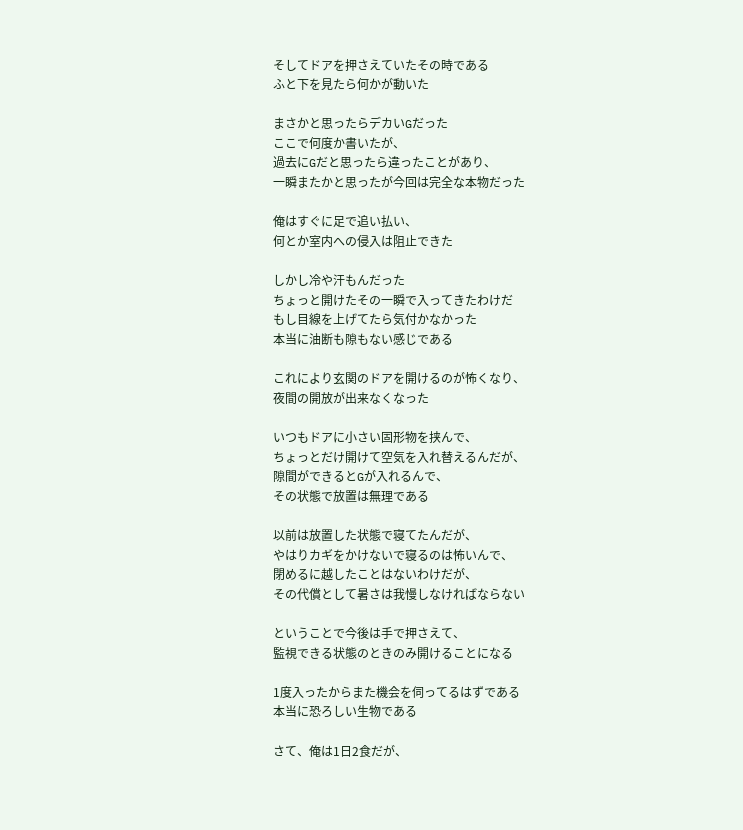そしてドアを押さえていたその時である
ふと下を見たら何かが動いた

まさかと思ったらデカいGだった
ここで何度か書いたが、
過去にGだと思ったら違ったことがあり、
一瞬またかと思ったが今回は完全な本物だった

俺はすぐに足で追い払い、
何とか室内への侵入は阻止できた

しかし冷や汗もんだった
ちょっと開けたその一瞬で入ってきたわけだ
もし目線を上げてたら気付かなかった
本当に油断も隙もない感じである

これにより玄関のドアを開けるのが怖くなり、
夜間の開放が出来なくなった

いつもドアに小さい固形物を挟んで、
ちょっとだけ開けて空気を入れ替えるんだが、
隙間ができるとGが入れるんで、
その状態で放置は無理である

以前は放置した状態で寝てたんだが、
やはりカギをかけないで寝るのは怖いんで、
閉めるに越したことはないわけだが、
その代償として暑さは我慢しなければならない

ということで今後は手で押さえて、
監視できる状態のときのみ開けることになる

1度入ったからまた機会を伺ってるはずである
本当に恐ろしい生物である

さて、俺は1日2食だが、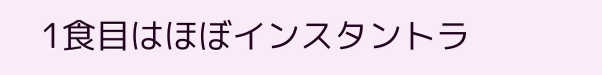1食目はほぼインスタントラ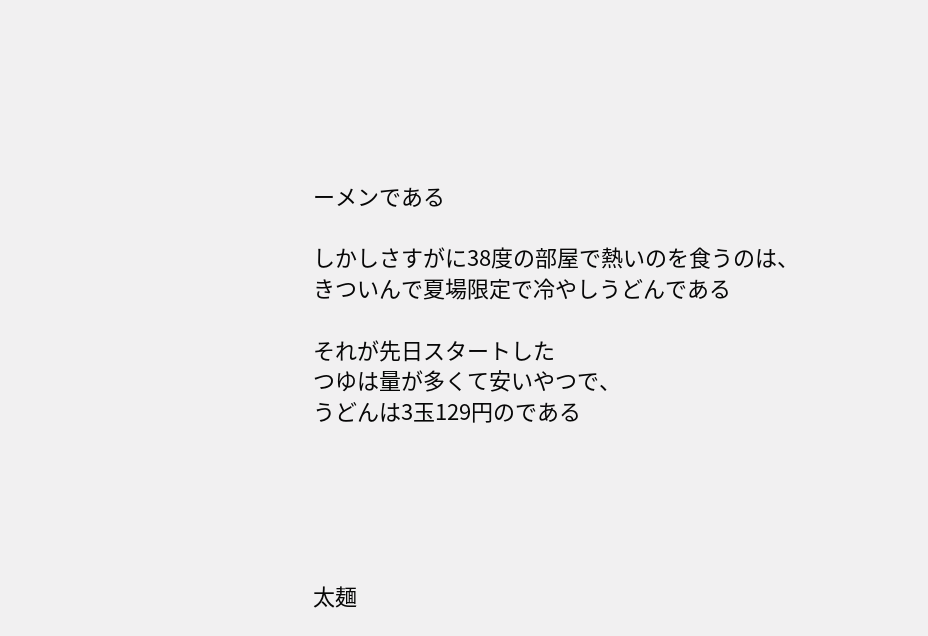ーメンである

しかしさすがに38度の部屋で熱いのを食うのは、
きついんで夏場限定で冷やしうどんである

それが先日スタートした
つゆは量が多くて安いやつで、
うどんは3玉129円のである





太麺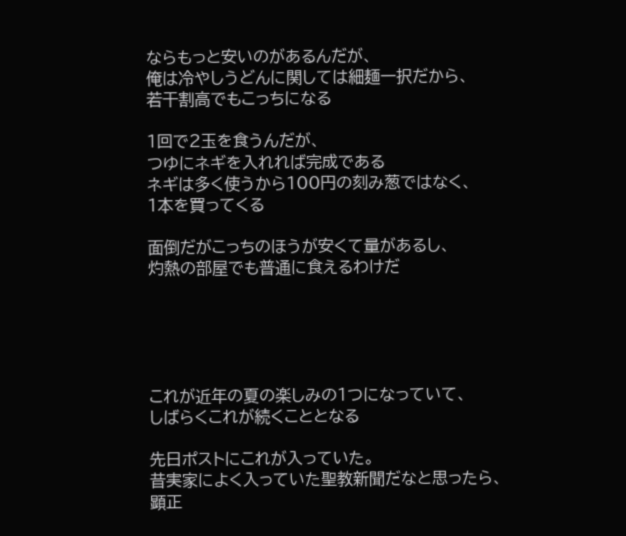ならもっと安いのがあるんだが、
俺は冷やしうどんに関しては細麺一択だから、
若干割高でもこっちになる

1回で2玉を食うんだが、
つゆにネギを入れれば完成である
ネギは多く使うから100円の刻み葱ではなく、
1本を買ってくる

面倒だがこっちのほうが安くて量があるし、
灼熱の部屋でも普通に食えるわけだ





これが近年の夏の楽しみの1つになっていて、
しばらくこれが続くこととなる

先日ポストにこれが入っていた。
昔実家によく入っていた聖教新聞だなと思ったら、
顕正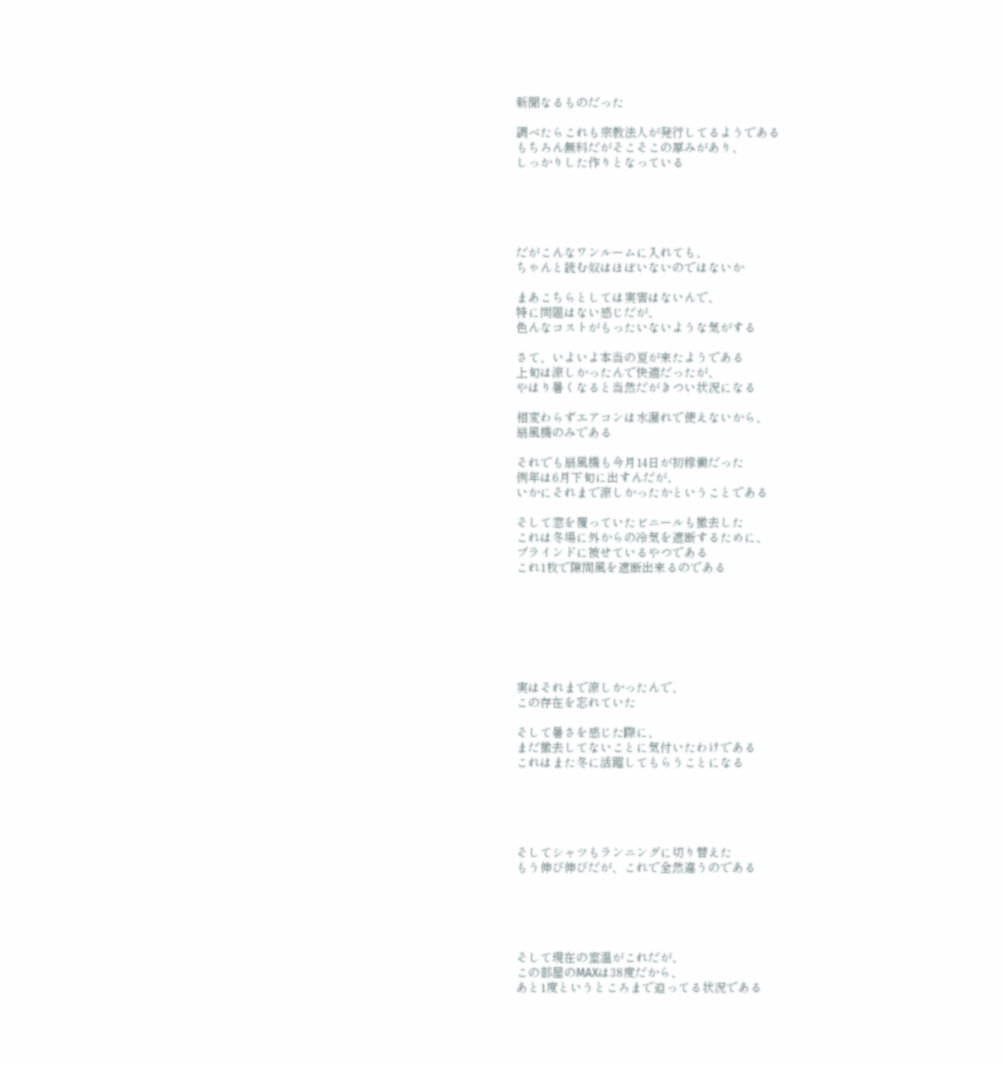新聞なるものだった

調べたらこれも宗教法人が発行してるようである
もちろん無料だがそこそこの厚みがあり、
しっかりした作りとなっている





だがこんなワンルームに入れても、
ちゃんと読む奴はほぼいないのではないか

まあこちらとしては実害はないんで、
特に問題はない感じだが、
色んなコストがもったいないような気がする

さて、いよいよ本当の夏が来たようである
上旬は涼しかったんで快適だったが、
やはり暑くなると当然だがきつい状況になる

相変わらずエアコンは水漏れで使えないから、
扇風機のみである

それでも扇風機も今月14日が初稼働だった
例年は6月下旬に出すんだが、
いかにそれまで涼しかったかということである

そして窓を覆っていたビニールも撤去した
これは冬場に外からの冷気を遮断するために、
ブラインドに被せているやつである
これ1枚で隙間風を遮断出来るのである







実はそれまで涼しかったんで、
この存在を忘れていた

そして暑さを感じた際に、
まだ撤去してないことに気付いたわけである
これはまた冬に活躍してもらうことになる





そしてシャツもランニングに切り替えた
もう伸び伸びだが、これで全然違うのである





そして現在の室温がこれだが、
この部屋のMAXは38度だから、
あと1度というところまで迫ってる状況である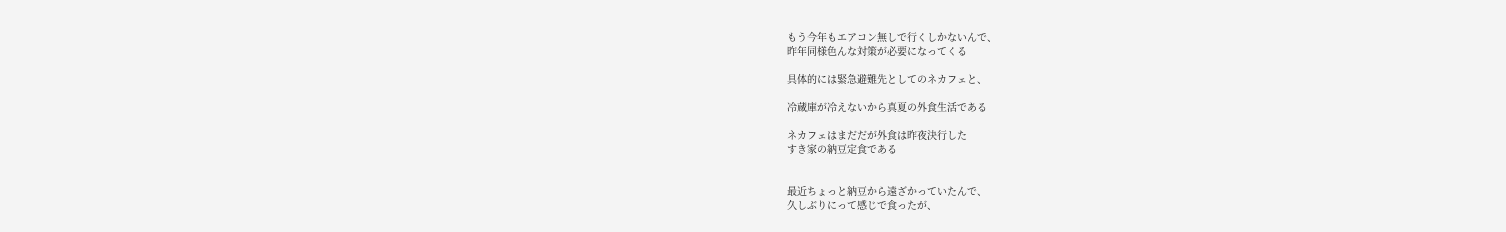もう今年もエアコン無しで行くしかないんで、
昨年同様色んな対策が必要になってくる

具体的には緊急避難先としてのネカフェと、

冷蔵庫が冷えないから真夏の外食生活である

ネカフェはまだだが外食は昨夜決行した
すき家の納豆定食である


最近ちょっと納豆から遠ざかっていたんで、
久しぶりにって感じで食ったが、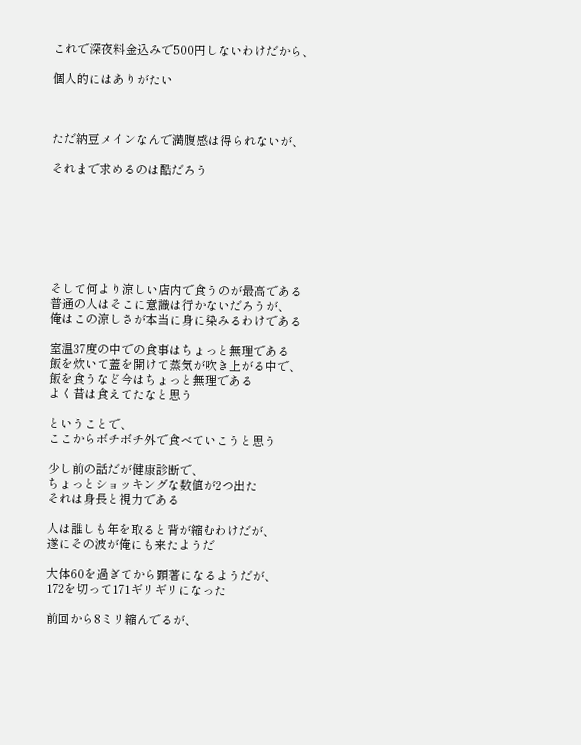これで深夜料金込みで500円しないわけだから、

個人的にはありがたい



ただ納豆メインなんで満腹感は得られないが、

それまで求めるのは酷だろう







そして何より涼しい店内で食うのが最高である
普通の人はそこに意識は行かないだろうが、
俺はこの涼しさが本当に身に染みるわけである

室温37度の中での食事はちょっと無理である
飯を炊いて蓋を開けて蒸気が吹き上がる中で、
飯を食うなど今はちょっと無理である
よく昔は食えてたなと思う

ということで、
ここからボチボチ外で食べていこうと思う

少し前の話だが健康診断で、
ちょっとショッキングな数値が2つ出た
それは身長と視力である

人は誰しも年を取ると背が縮むわけだが、
遂にその波が俺にも来たようだ

大体60を過ぎてから顕著になるようだが、
172を切って171ギリギリになった

前回から8ミリ縮んでるが、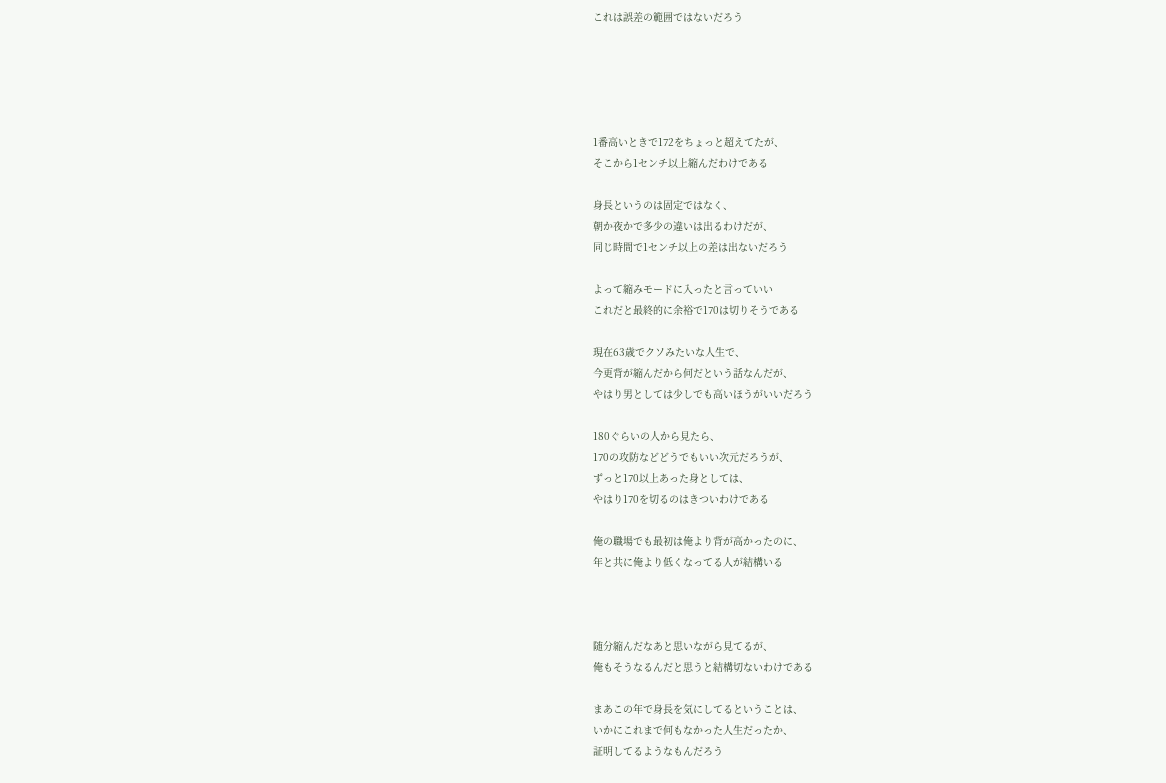これは誤差の範囲ではないだろう





1番高いときで172をちょっと超えてたが、
そこから1センチ以上縮んだわけである

身長というのは固定ではなく、
朝か夜かで多少の違いは出るわけだが、
同じ時間で1センチ以上の差は出ないだろう

よって縮みモードに入ったと言っていい
これだと最終的に余裕で170は切りそうである

現在63歳でクソみたいな人生で、
今更背が縮んだから何だという話なんだが、
やはり男としては少しでも高いほうがいいだろう

180ぐらいの人から見たら、
170の攻防などどうでもいい次元だろうが、
ずっと170以上あった身としては、
やはり170を切るのはきついわけである

俺の職場でも最初は俺より背が高かったのに、
年と共に俺より低くなってる人が結構いる



随分縮んだなあと思いながら見てるが、
俺もそうなるんだと思うと結構切ないわけである

まあこの年で身長を気にしてるということは、
いかにこれまで何もなかった人生だったか、
証明してるようなもんだろう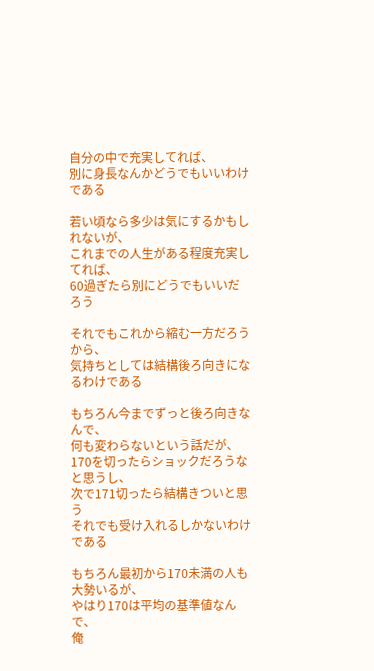自分の中で充実してれば、
別に身長なんかどうでもいいわけである

若い頃なら多少は気にするかもしれないが、
これまでの人生がある程度充実してれば、
60過ぎたら別にどうでもいいだろう

それでもこれから縮む一方だろうから、
気持ちとしては結構後ろ向きになるわけである

もちろん今までずっと後ろ向きなんで、
何も変わらないという話だが、
170を切ったらショックだろうなと思うし、
次で171切ったら結構きついと思う
それでも受け入れるしかないわけである

もちろん最初から170未満の人も大勢いるが、
やはり170は平均の基準値なんで、
俺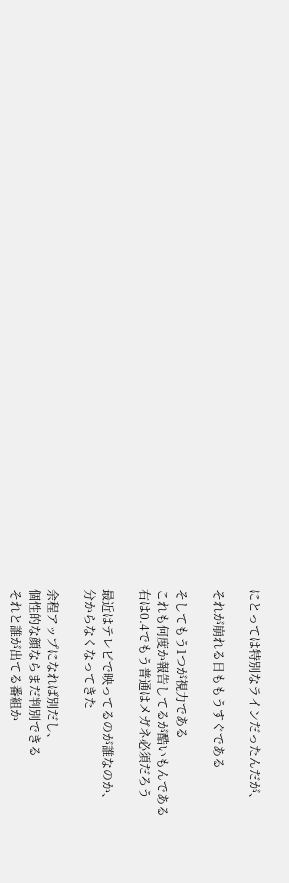にとっては特別なラインだったんだが、

それが崩れる日ももうすぐである

そしてもう1つが視力である
これも何度か報告してるが酷いもんである
右は0.4でもう普通はメガネ必須だろう

最近はテレビで映ってるのが誰なのか、
分からなくなってきた

余程アップになれば別だし、
個性的な顔ならまだ判別できる
それと誰が出てる番組か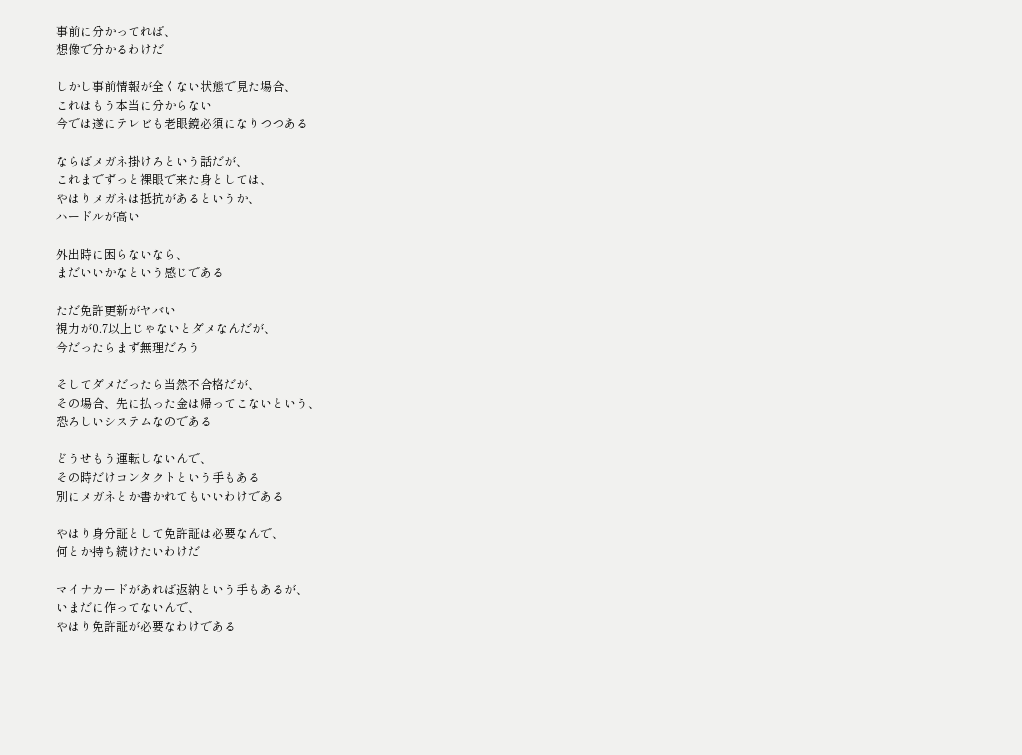事前に分かってれば、
想像で分かるわけだ

しかし事前情報が全くない状態で見た場合、
これはもう本当に分からない
今では遂にテレビも老眼鏡必須になりつつある

ならばメガネ掛けろという話だが、
これまでずっと裸眼で来た身としては、
やはりメガネは抵抗があるというか、
ハードルが高い

外出時に困らないなら、
まだいいかなという感じである

ただ免許更新がヤバい
視力が0.7以上じゃないとダメなんだが、
今だったらまず無理だろう

そしてダメだったら当然不合格だが、
その場合、先に払った金は帰ってこないという、
恐ろしいシステムなのである

どうせもう運転しないんで、
その時だけコンタクトという手もある
別にメガネとか書かれてもいいわけである

やはり身分証として免許証は必要なんで、
何とか持ち続けたいわけだ

マイナカードがあれば返納という手もあるが、
いまだに作ってないんで、
やはり免許証が必要なわけである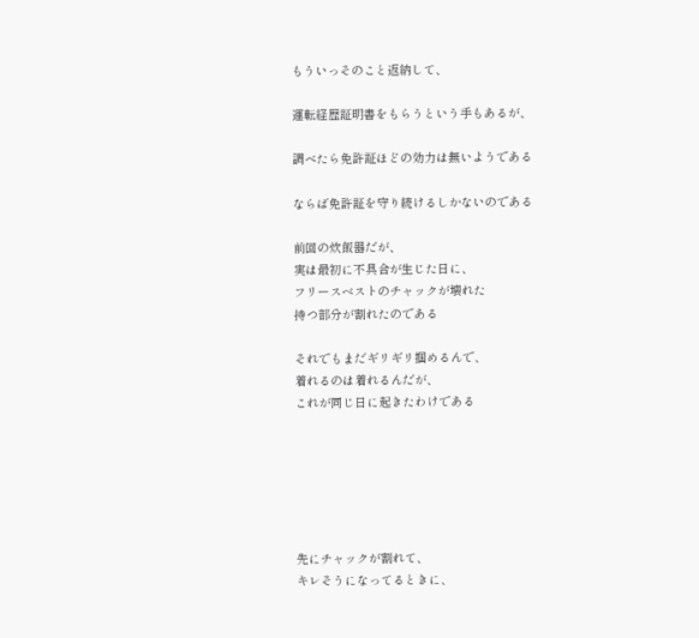もういっそのこと返納して、

運転経歴証明書をもらうという手もあるが、

調べたら免許証ほどの効力は無いようである

ならば免許証を守り続けるしかないのである

前回の炊飯器だが、
実は最初に不具合が生じた日に、
フリースベストのチャックが壊れた
持つ部分が割れたのである

それでもまだギリギリ掴めるんで、
着れるのは着れるんだが、
これが同じ日に起きたわけである






先にチャックが割れて、
キレそうになってるときに、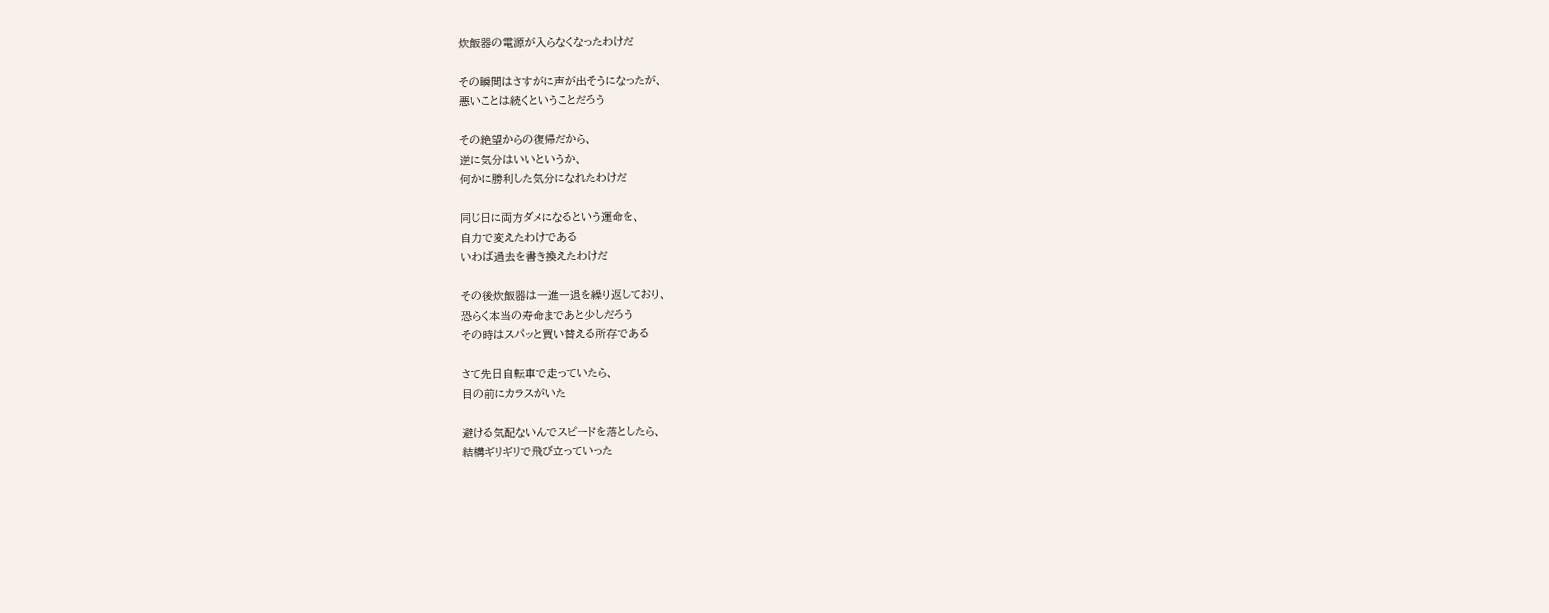炊飯器の電源が入らなくなったわけだ

その瞬間はさすがに声が出そうになったが、
悪いことは続くということだろう

その絶望からの復帰だから、
逆に気分はいいというか、
何かに勝利した気分になれたわけだ

同じ日に両方ダメになるという運命を、
自力で変えたわけである
いわば過去を書き換えたわけだ

その後炊飯器は一進一退を繰り返しており、
恐らく本当の寿命まであと少しだろう
その時はスパッと買い替える所存である

さて先日自転車で走っていたら、
目の前にカラスがいた

避ける気配ないんでスピードを落としたら、
結構ギリギリで飛び立っていった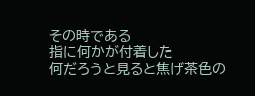その時である
指に何かが付着した
何だろうと見ると焦げ茶色の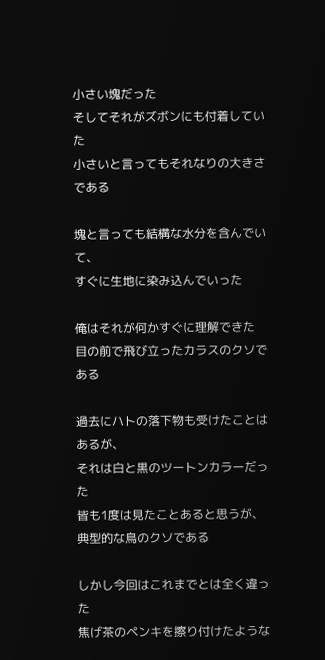小さい塊だった
そしてそれがズボンにも付着していた
小さいと言ってもそれなりの大きさである

塊と言っても結構な水分を含んでいて、
すぐに生地に染み込んでいった

俺はそれが何かすぐに理解できた
目の前で飛び立ったカラスのクソである

過去にハトの落下物も受けたことはあるが、
それは白と黒のツートンカラーだった
皆も1度は見たことあると思うが、
典型的な鳥のクソである

しかし今回はこれまでとは全く違った
焦げ茶のペンキを擦り付けたような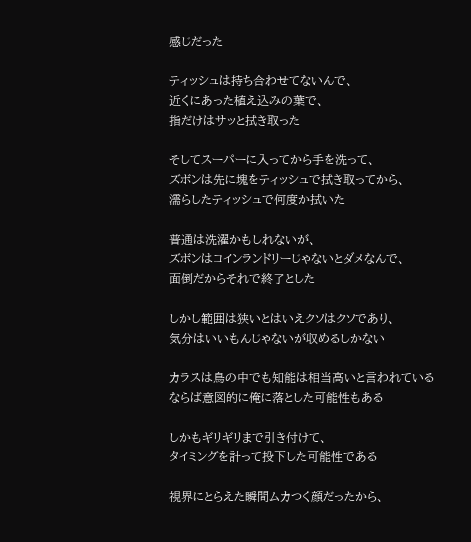感じだった

ティッシュは持ち合わせてないんで、
近くにあった植え込みの葉で、
指だけはサッと拭き取った

そしてスーパーに入ってから手を洗って、
ズボンは先に塊をティッシュで拭き取ってから、
濡らしたティッシュで何度か拭いた

普通は洗濯かもしれないが、
ズボンはコインランドリーじゃないとダメなんで、
面倒だからそれで終了とした

しかし範囲は狭いとはいえクソはクソであり、
気分はいいもんじゃないが収めるしかない

カラスは鳥の中でも知能は相当高いと言われている
ならば意図的に俺に落とした可能性もある

しかもギリギリまで引き付けて、
タイミングを計って投下した可能性である

視界にとらえた瞬間ムカつく顔だったから、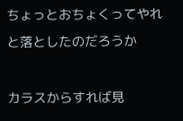ちょっとおちょくってやれと落としたのだろうか

カラスからすれば見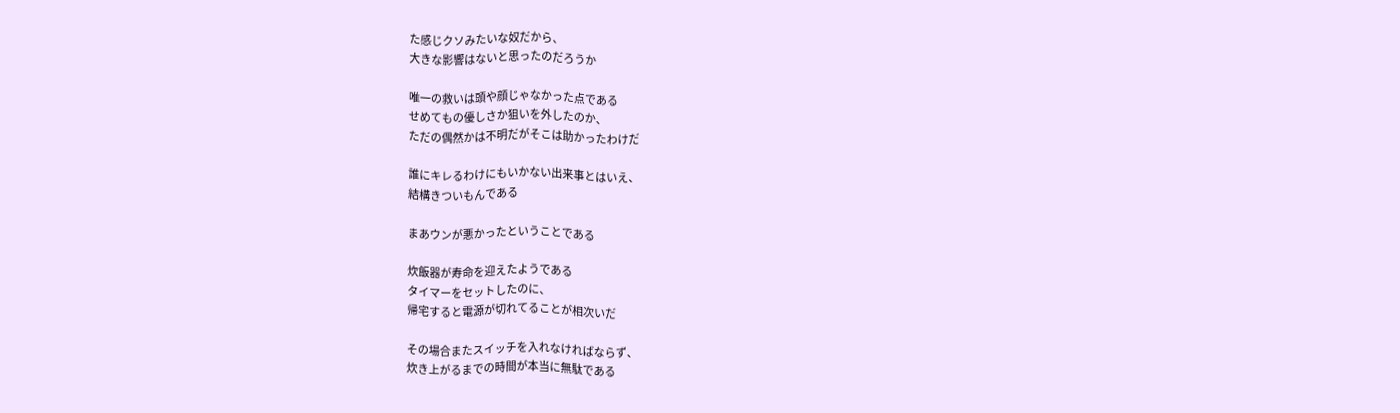た感じクソみたいな奴だから、
大きな影響はないと思ったのだろうか

唯一の救いは頭や顔じゃなかった点である
せめてもの優しさか狙いを外したのか、
ただの偶然かは不明だがそこは助かったわけだ

誰にキレるわけにもいかない出来事とはいえ、
結構きついもんである

まあウンが悪かったということである

炊飯器が寿命を迎えたようである
タイマーをセットしたのに、
帰宅すると電源が切れてることが相次いだ

その場合またスイッチを入れなければならず、
炊き上がるまでの時間が本当に無駄である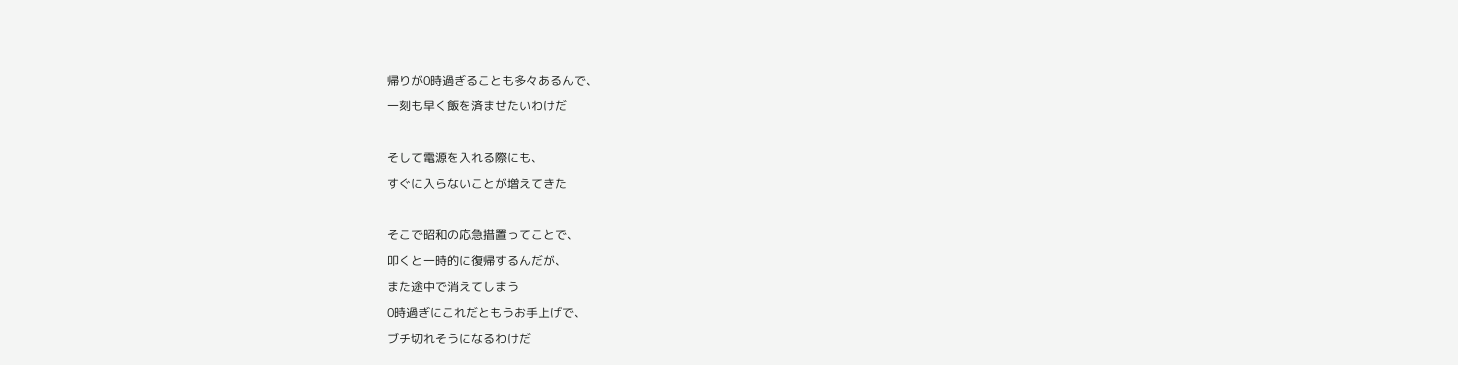帰りが0時過ぎることも多々あるんで、
一刻も早く飯を済ませたいわけだ

そして電源を入れる際にも、
すぐに入らないことが増えてきた

そこで昭和の応急措置ってことで、
叩くと一時的に復帰するんだが、
また途中で消えてしまう
0時過ぎにこれだともうお手上げで、
ブチ切れそうになるわけだ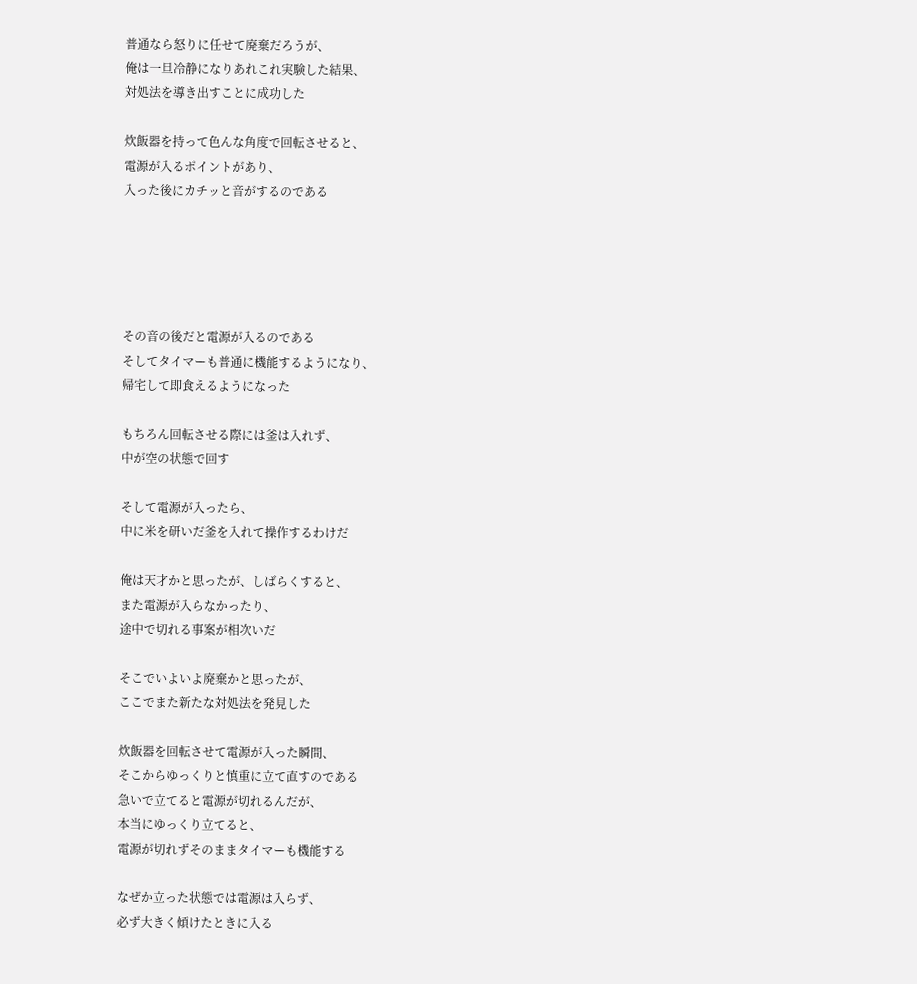普通なら怒りに任せて廃棄だろうが、
俺は一旦冷静になりあれこれ実験した結果、
対処法を導き出すことに成功した

炊飯器を持って色んな角度で回転させると、
電源が入るポイントがあり、
入った後にカチッと音がするのである





その音の後だと電源が入るのである
そしてタイマーも普通に機能するようになり、
帰宅して即食えるようになった

もちろん回転させる際には釜は入れず、
中が空の状態で回す

そして電源が入ったら、
中に米を研いだ釜を入れて操作するわけだ

俺は天才かと思ったが、しばらくすると、
また電源が入らなかったり、
途中で切れる事案が相次いだ

そこでいよいよ廃棄かと思ったが、
ここでまた新たな対処法を発見した

炊飯器を回転させて電源が入った瞬間、
そこからゆっくりと慎重に立て直すのである
急いで立てると電源が切れるんだが、
本当にゆっくり立てると、
電源が切れずそのままタイマーも機能する

なぜか立った状態では電源は入らず、
必ず大きく傾けたときに入る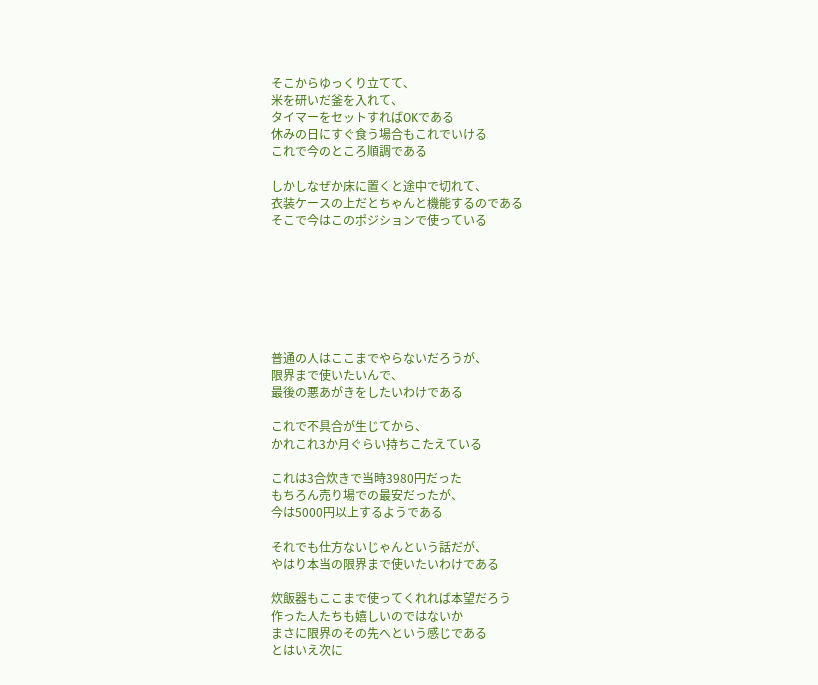そこからゆっくり立てて、
米を研いだ釜を入れて、
タイマーをセットすればOKである
休みの日にすぐ食う場合もこれでいける
これで今のところ順調である

しかしなぜか床に置くと途中で切れて、
衣装ケースの上だとちゃんと機能するのである
そこで今はこのポジションで使っている







普通の人はここまでやらないだろうが、
限界まで使いたいんで、
最後の悪あがきをしたいわけである

これで不具合が生じてから、
かれこれ3か月ぐらい持ちこたえている

これは3合炊きで当時3980円だった
もちろん売り場での最安だったが、
今は5000円以上するようである

それでも仕方ないじゃんという話だが、
やはり本当の限界まで使いたいわけである

炊飯器もここまで使ってくれれば本望だろう
作った人たちも嬉しいのではないか
まさに限界のその先へという感じである
とはいえ次に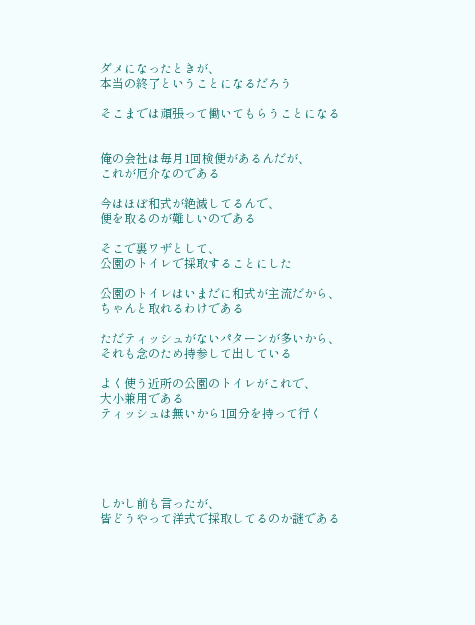ダメになったときが、
本当の終了ということになるだろう

そこまでは頑張って働いてもらうことになる


俺の会社は毎月1回検便があるんだが、
これが厄介なのである

今はほぼ和式が絶滅してるんで、
便を取るのが難しいのである

そこで裏ワザとして、
公園のトイレで採取することにした

公園のトイレはいまだに和式が主流だから、
ちゃんと取れるわけである

ただティッシュがないパターンが多いから、
それも念のため持参して出している

よく使う近所の公園のトイレがこれで、
大小兼用である
ティッシュは無いから1回分を持って行く





しかし前も言ったが、
皆どうやって洋式で採取してるのか謎である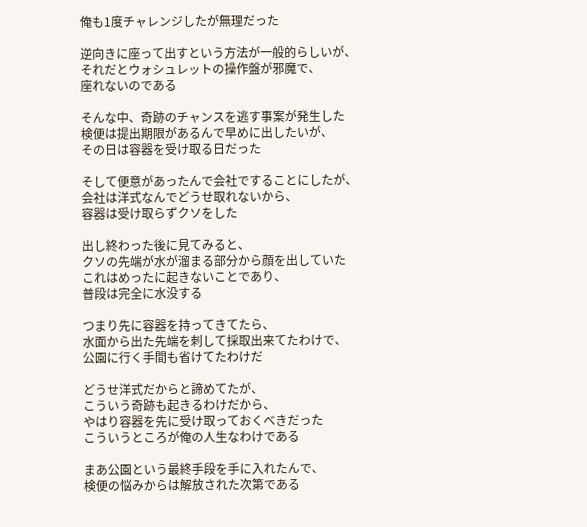俺も1度チャレンジしたが無理だった

逆向きに座って出すという方法が一般的らしいが、
それだとウォシュレットの操作盤が邪魔で、
座れないのである

そんな中、奇跡のチャンスを逃す事案が発生した
検便は提出期限があるんで早めに出したいが、
その日は容器を受け取る日だった

そして便意があったんで会社ですることにしたが、
会社は洋式なんでどうせ取れないから、
容器は受け取らずクソをした

出し終わった後に見てみると、
クソの先端が水が溜まる部分から顔を出していた
これはめったに起きないことであり、
普段は完全に水没する

つまり先に容器を持ってきてたら、
水面から出た先端を刺して採取出来てたわけで、
公園に行く手間も省けてたわけだ

どうせ洋式だからと諦めてたが、
こういう奇跡も起きるわけだから、
やはり容器を先に受け取っておくべきだった
こういうところが俺の人生なわけである

まあ公園という最終手段を手に入れたんで、
検便の悩みからは解放された次第である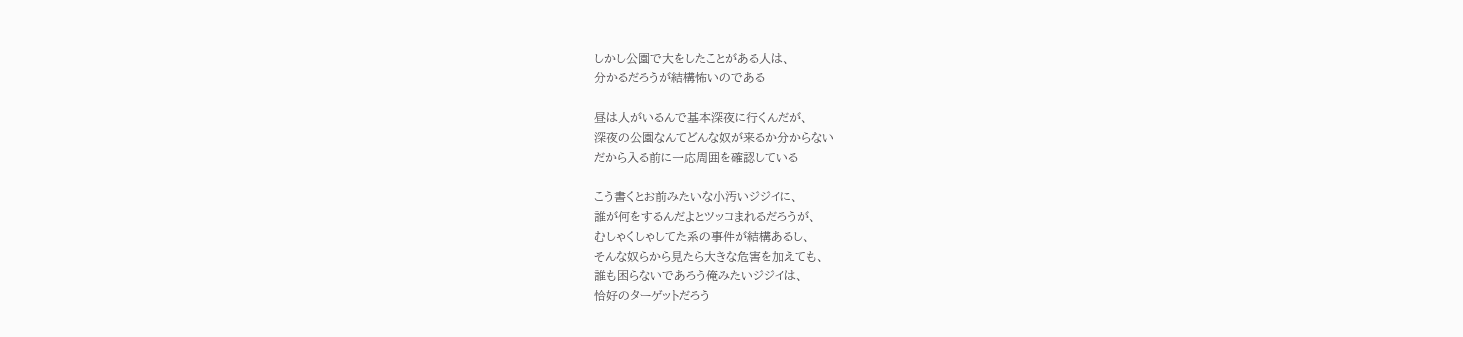しかし公園で大をしたことがある人は、
分かるだろうが結構怖いのである

昼は人がいるんで基本深夜に行くんだが、
深夜の公園なんてどんな奴が来るか分からない
だから入る前に一応周囲を確認している

こう書くとお前みたいな小汚いジジイに、
誰が何をするんだよとツッコまれるだろうが、
むしゃくしゃしてた系の事件が結構あるし、
そんな奴らから見たら大きな危害を加えても、
誰も困らないであろう俺みたいジジイは、
恰好のターゲットだろう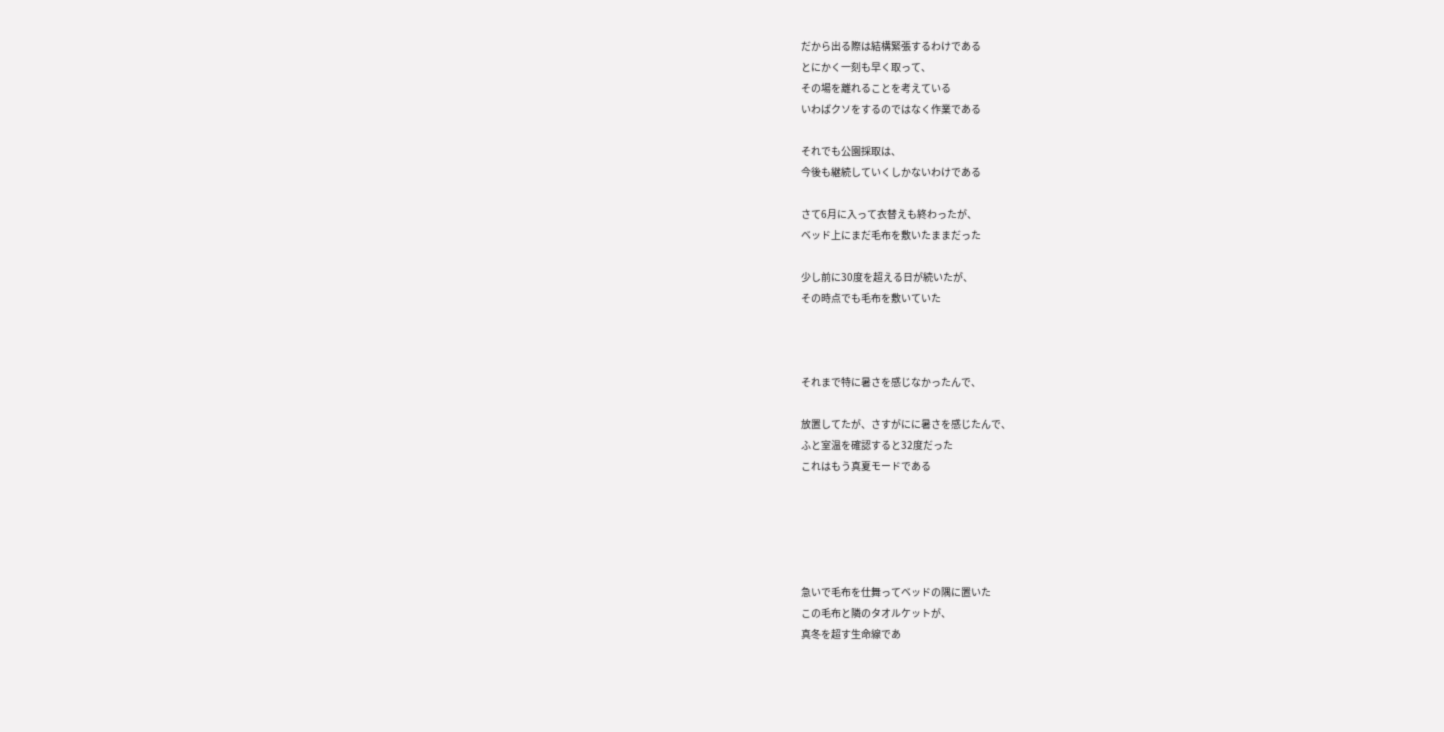だから出る際は結構緊張するわけである
とにかく一刻も早く取って、
その場を離れることを考えている
いわばクソをするのではなく作業である

それでも公園採取は、
今後も継続していくしかないわけである

さて6月に入って衣替えも終わったが、
ベッド上にまだ毛布を敷いたままだった

少し前に30度を超える日が続いたが、
その時点でも毛布を敷いていた



それまで特に暑さを感じなかったんで、

放置してたが、さすがにに暑さを感じたんで、
ふと室温を確認すると32度だった
これはもう真夏モードである





急いで毛布を仕舞ってベッドの隅に置いた
この毛布と隣のタオルケットが、
真冬を超す生命線であ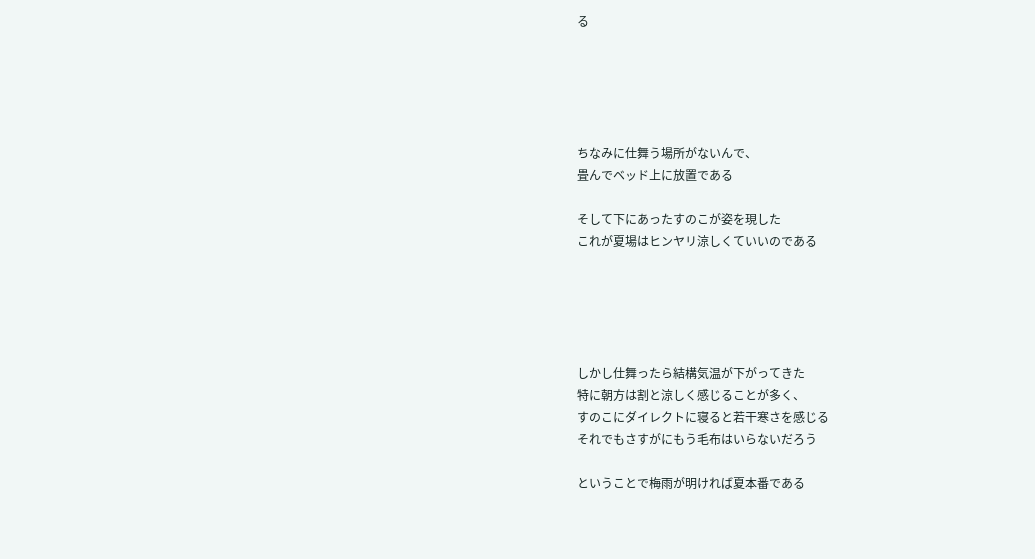る





ちなみに仕舞う場所がないんで、
畳んでベッド上に放置である

そして下にあったすのこが姿を現した
これが夏場はヒンヤリ涼しくていいのである





しかし仕舞ったら結構気温が下がってきた
特に朝方は割と涼しく感じることが多く、
すのこにダイレクトに寝ると若干寒さを感じる
それでもさすがにもう毛布はいらないだろう

ということで梅雨が明ければ夏本番である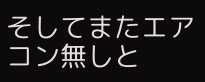そしてまたエアコン無しと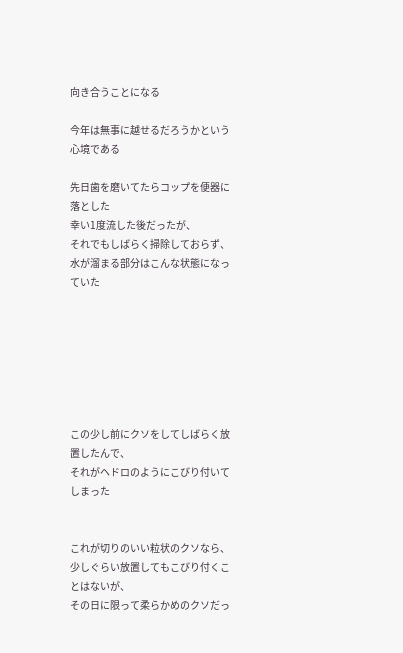向き合うことになる

今年は無事に越せるだろうかという心境である

先日歯を磨いてたらコップを便器に落とした
幸い1度流した後だったが、
それでもしばらく掃除しておらず、
水が溜まる部分はこんな状態になっていた







この少し前にクソをしてしばらく放置したんで、
それがヘドロのようにこびり付いてしまった


これが切りのいい粒状のクソなら、
少しぐらい放置してもこびり付くことはないが、
その日に限って柔らかめのクソだっ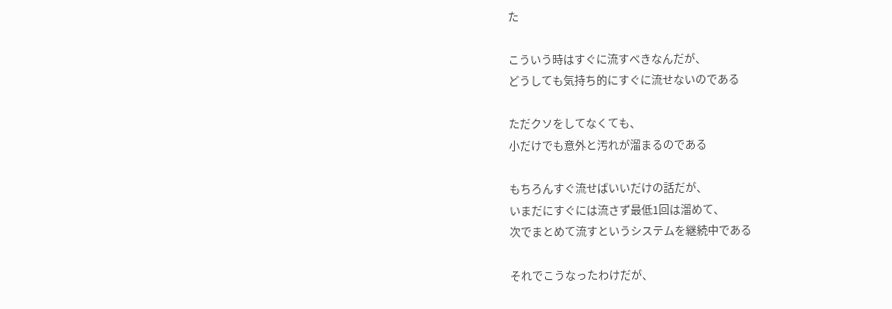た

こういう時はすぐに流すべきなんだが、
どうしても気持ち的にすぐに流せないのである

ただクソをしてなくても、
小だけでも意外と汚れが溜まるのである

もちろんすぐ流せばいいだけの話だが、
いまだにすぐには流さず最低1回は溜めて、
次でまとめて流すというシステムを継続中である

それでこうなったわけだが、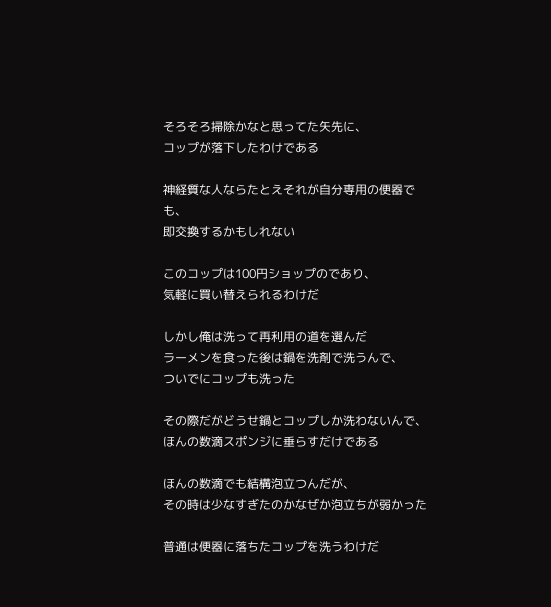そろそろ掃除かなと思ってた矢先に、
コップが落下したわけである

神経質な人ならたとえそれが自分専用の便器でも、
即交換するかもしれない

このコップは100円ショップのであり、
気軽に買い替えられるわけだ

しかし俺は洗って再利用の道を選んだ
ラーメンを食った後は鍋を洗剤で洗うんで、
ついでにコップも洗った

その際だがどうせ鍋とコップしか洗わないんで、
ほんの数滴スポンジに垂らすだけである

ほんの数滴でも結構泡立つんだが、
その時は少なすぎたのかなぜか泡立ちが弱かった

普通は便器に落ちたコップを洗うわけだ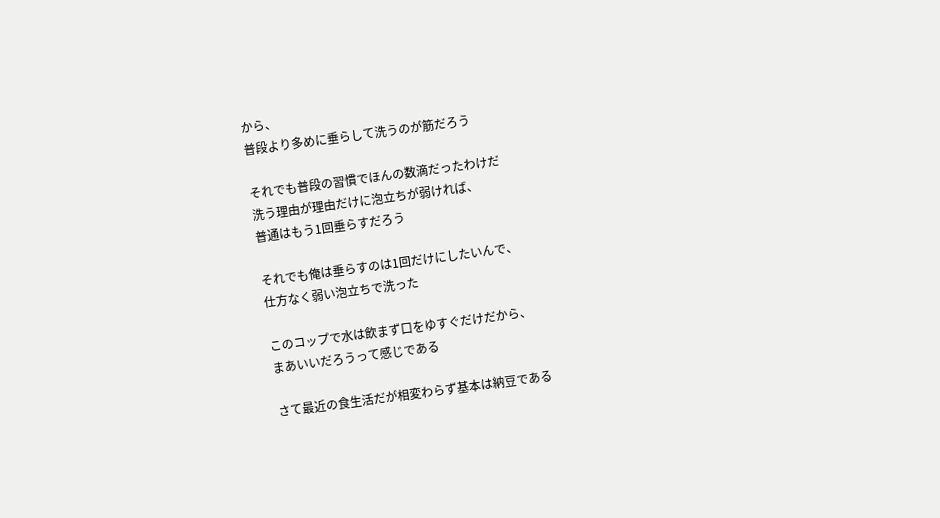から、
普段より多めに垂らして洗うのが筋だろう

それでも普段の習慣でほんの数滴だったわけだ
洗う理由が理由だけに泡立ちが弱ければ、
普通はもう1回垂らすだろう

それでも俺は垂らすのは1回だけにしたいんで、
仕方なく弱い泡立ちで洗った

このコップで水は飲まず口をゆすぐだけだから、
まあいいだろうって感じである

さて最近の食生活だが相変わらず基本は納豆である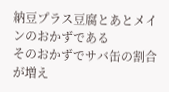納豆プラス豆腐とあとメインのおかずである
そのおかずでサバ缶の割合が増え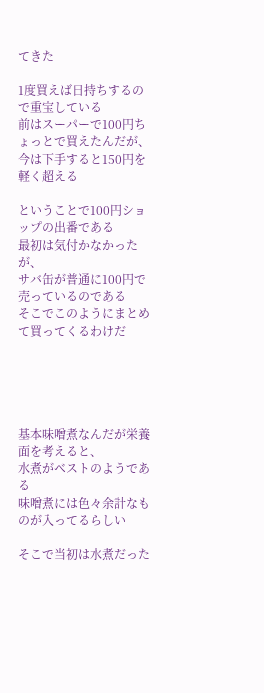てきた

1度買えば日持ちするので重宝している
前はスーパーで100円ちょっとで買えたんだが、
今は下手すると150円を軽く超える

ということで100円ショップの出番である
最初は気付かなかったが、
サバ缶が普通に100円で売っているのである
そこでこのようにまとめて買ってくるわけだ





基本味噌煮なんだが栄養面を考えると、
水煮がベストのようである
味噌煮には色々余計なものが入ってるらしい

そこで当初は水煮だった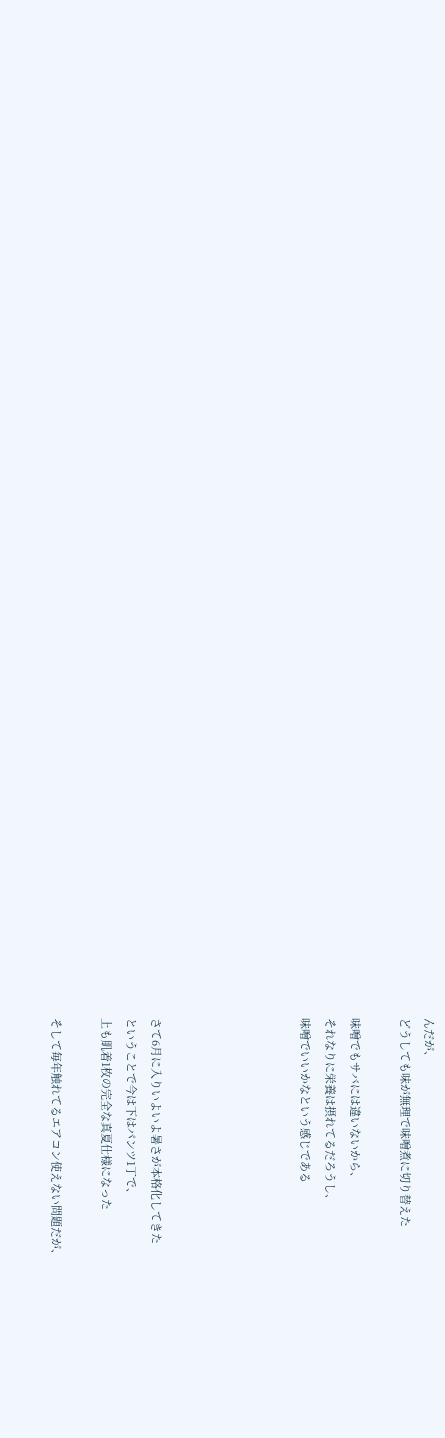んだが、
どうしても味が無理で味噌煮に切り替えた

味噌でもサバには違いないから、
それなりに栄養は摂れてるだろうし、
味噌でいいかなという感じである





さて6月に入りいよいよ暑さが本格化してきた
ということで今は下はパンツ1丁で、
上も肌着1枚の完全な真夏仕様になった

そして毎年触れてるエアコン使えない問題だが、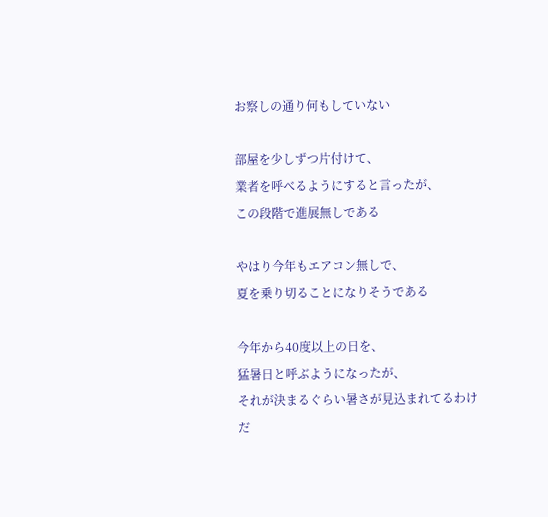お察しの通り何もしていない

部屋を少しずつ片付けて、
業者を呼べるようにすると言ったが、
この段階で進展無しである

やはり今年もエアコン無しで、
夏を乗り切ることになりそうである

今年から40度以上の日を、
猛暑日と呼ぶようになったが、
それが決まるぐらい暑さが見込まれてるわけだ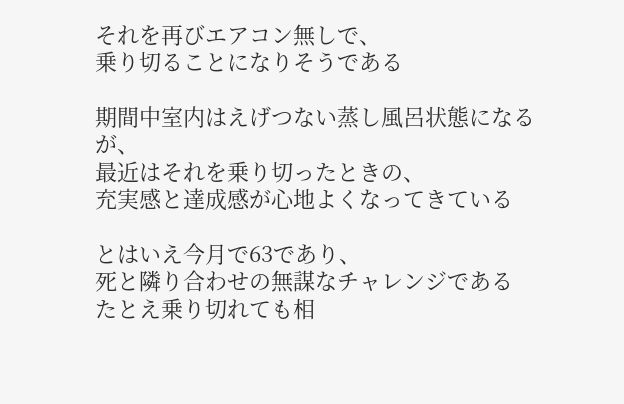それを再びエアコン無しで、
乗り切ることになりそうである

期間中室内はえげつない蒸し風呂状態になるが、
最近はそれを乗り切ったときの、
充実感と達成感が心地よくなってきている

とはいえ今月で63であり、
死と隣り合わせの無謀なチャレンジである
たとえ乗り切れても相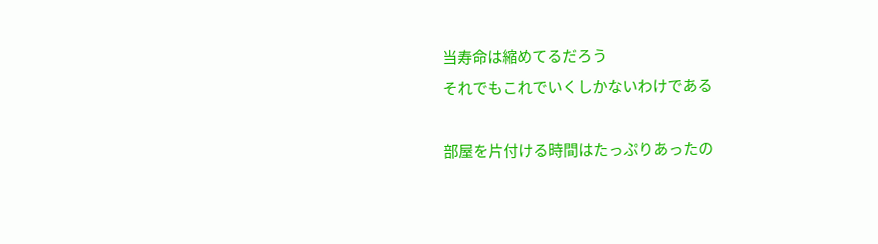当寿命は縮めてるだろう
それでもこれでいくしかないわけである

部屋を片付ける時間はたっぷりあったの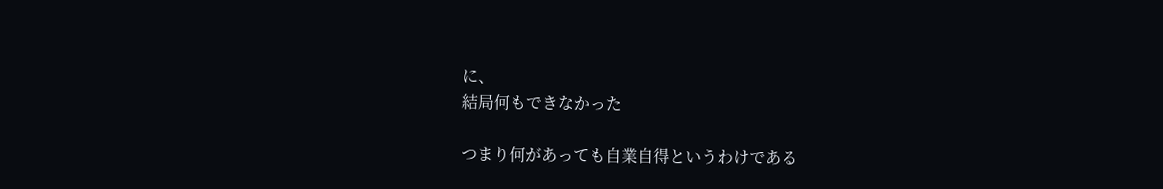に、
結局何もできなかった

つまり何があっても自業自得というわけである